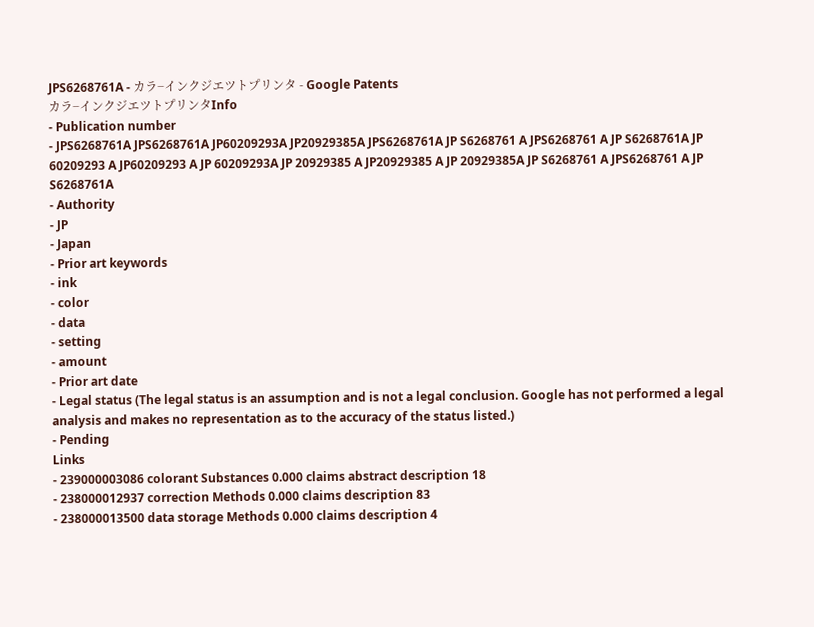JPS6268761A - カラ−インクジエツトプリンタ - Google Patents
カラ−インクジエツトプリンタInfo
- Publication number
- JPS6268761A JPS6268761A JP60209293A JP20929385A JPS6268761A JP S6268761 A JPS6268761 A JP S6268761A JP 60209293 A JP60209293 A JP 60209293A JP 20929385 A JP20929385 A JP 20929385A JP S6268761 A JPS6268761 A JP S6268761A
- Authority
- JP
- Japan
- Prior art keywords
- ink
- color
- data
- setting
- amount
- Prior art date
- Legal status (The legal status is an assumption and is not a legal conclusion. Google has not performed a legal analysis and makes no representation as to the accuracy of the status listed.)
- Pending
Links
- 239000003086 colorant Substances 0.000 claims abstract description 18
- 238000012937 correction Methods 0.000 claims description 83
- 238000013500 data storage Methods 0.000 claims description 4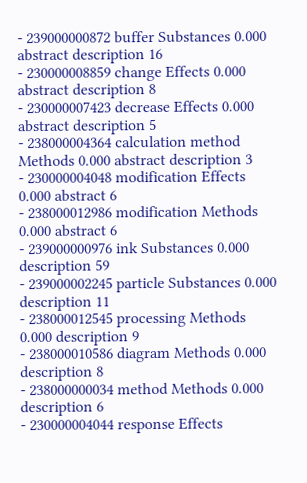- 239000000872 buffer Substances 0.000 abstract description 16
- 230000008859 change Effects 0.000 abstract description 8
- 230000007423 decrease Effects 0.000 abstract description 5
- 238000004364 calculation method Methods 0.000 abstract description 3
- 230000004048 modification Effects 0.000 abstract 6
- 238000012986 modification Methods 0.000 abstract 6
- 239000000976 ink Substances 0.000 description 59
- 239000002245 particle Substances 0.000 description 11
- 238000012545 processing Methods 0.000 description 9
- 238000010586 diagram Methods 0.000 description 8
- 238000000034 method Methods 0.000 description 6
- 230000004044 response Effects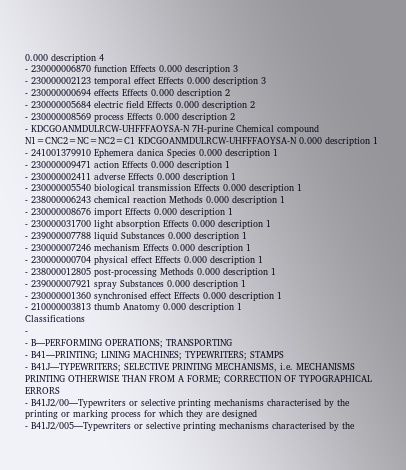0.000 description 4
- 230000006870 function Effects 0.000 description 3
- 230000002123 temporal effect Effects 0.000 description 3
- 230000000694 effects Effects 0.000 description 2
- 230000005684 electric field Effects 0.000 description 2
- 230000008569 process Effects 0.000 description 2
- KDCGOANMDULRCW-UHFFFAOYSA-N 7H-purine Chemical compound N1=CNC2=NC=NC2=C1 KDCGOANMDULRCW-UHFFFAOYSA-N 0.000 description 1
- 241001379910 Ephemera danica Species 0.000 description 1
- 230000009471 action Effects 0.000 description 1
- 230000002411 adverse Effects 0.000 description 1
- 230000005540 biological transmission Effects 0.000 description 1
- 238000006243 chemical reaction Methods 0.000 description 1
- 230000008676 import Effects 0.000 description 1
- 230000031700 light absorption Effects 0.000 description 1
- 239000007788 liquid Substances 0.000 description 1
- 230000007246 mechanism Effects 0.000 description 1
- 230000000704 physical effect Effects 0.000 description 1
- 238000012805 post-processing Methods 0.000 description 1
- 239000007921 spray Substances 0.000 description 1
- 230000001360 synchronised effect Effects 0.000 description 1
- 210000003813 thumb Anatomy 0.000 description 1
Classifications
-
- B—PERFORMING OPERATIONS; TRANSPORTING
- B41—PRINTING; LINING MACHINES; TYPEWRITERS; STAMPS
- B41J—TYPEWRITERS; SELECTIVE PRINTING MECHANISMS, i.e. MECHANISMS PRINTING OTHERWISE THAN FROM A FORME; CORRECTION OF TYPOGRAPHICAL ERRORS
- B41J2/00—Typewriters or selective printing mechanisms characterised by the printing or marking process for which they are designed
- B41J2/005—Typewriters or selective printing mechanisms characterised by the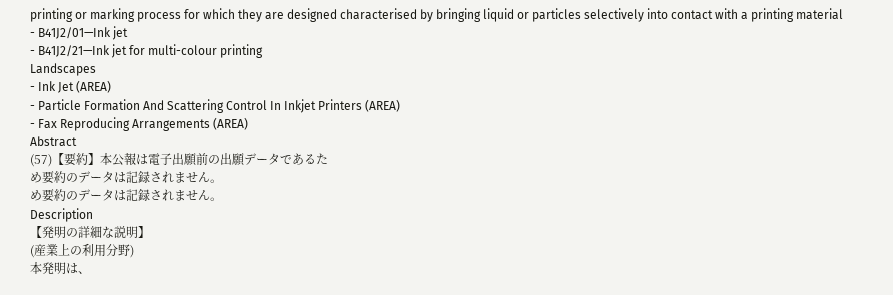printing or marking process for which they are designed characterised by bringing liquid or particles selectively into contact with a printing material
- B41J2/01—Ink jet
- B41J2/21—Ink jet for multi-colour printing
Landscapes
- Ink Jet (AREA)
- Particle Formation And Scattering Control In Inkjet Printers (AREA)
- Fax Reproducing Arrangements (AREA)
Abstract
(57)【要約】本公報は電子出願前の出願データであるた
め要約のデータは記録されません。
め要約のデータは記録されません。
Description
【発明の詳細な説明】
(産業上の利用分野)
本発明は、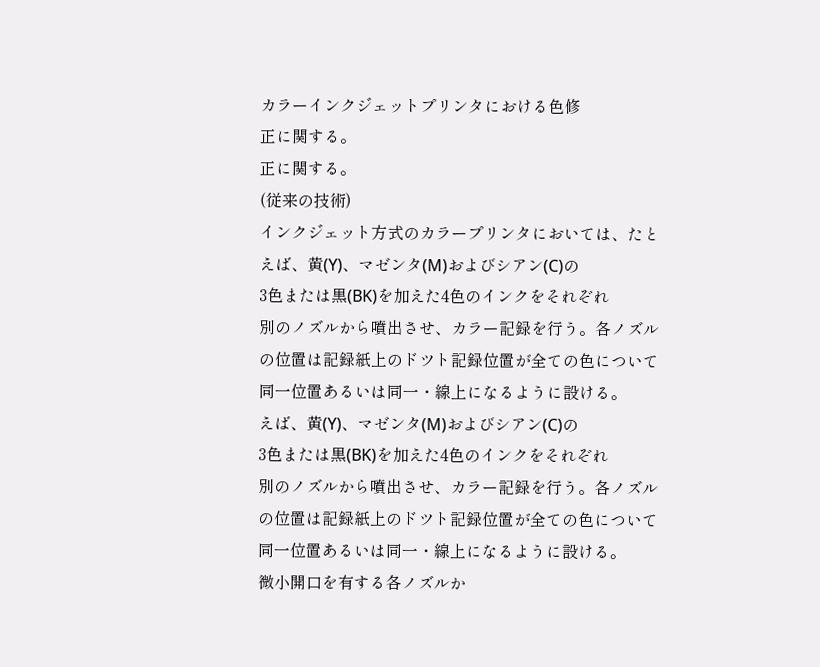カラーインクジェットプリンタにおける色修
正に関する。
正に関する。
(従来の技術)
インクジェット方式のカラープリンタにおいては、たと
えば、黄(Y)、マゼンタ(M)およびシアン(C)の
3色または黒(BK)を加えた4色のインクをそれぞれ
別のノズルから噴出させ、カラー記録を行う。各ノズル
の位置は記録紙上のドツト記録位置が全ての色について
同一位置あるいは同一・線上になるように設ける。
えば、黄(Y)、マゼンタ(M)およびシアン(C)の
3色または黒(BK)を加えた4色のインクをそれぞれ
別のノズルから噴出させ、カラー記録を行う。各ノズル
の位置は記録紙上のドツト記録位置が全ての色について
同一位置あるいは同一・線上になるように設ける。
微小開口を有する各ノズルか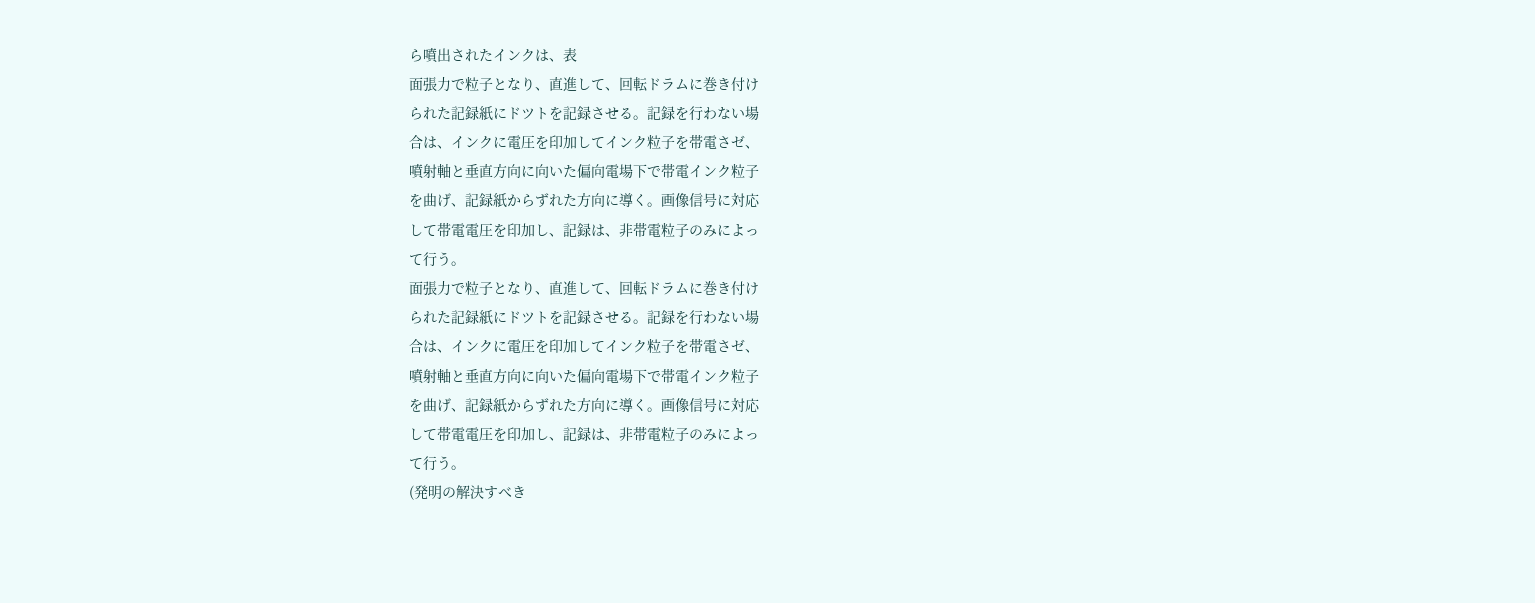ら噴出されたインクは、表
面張力で粒子となり、直進して、回転ドラムに巻き付け
られた記録紙にドツトを記録させる。記録を行わない場
合は、インクに電圧を印加してインク粒子を帯電さゼ、
噴射軸と垂直方向に向いた偏向電場下で帯電インク粒子
を曲げ、記録紙からずれた方向に導く。画像信号に対応
して帯電電圧を印加し、記録は、非帯電粒子のみによっ
て行う。
面張力で粒子となり、直進して、回転ドラムに巻き付け
られた記録紙にドツトを記録させる。記録を行わない場
合は、インクに電圧を印加してインク粒子を帯電さゼ、
噴射軸と垂直方向に向いた偏向電場下で帯電インク粒子
を曲げ、記録紙からずれた方向に導く。画像信号に対応
して帯電電圧を印加し、記録は、非帯電粒子のみによっ
て行う。
(発明の解決すべき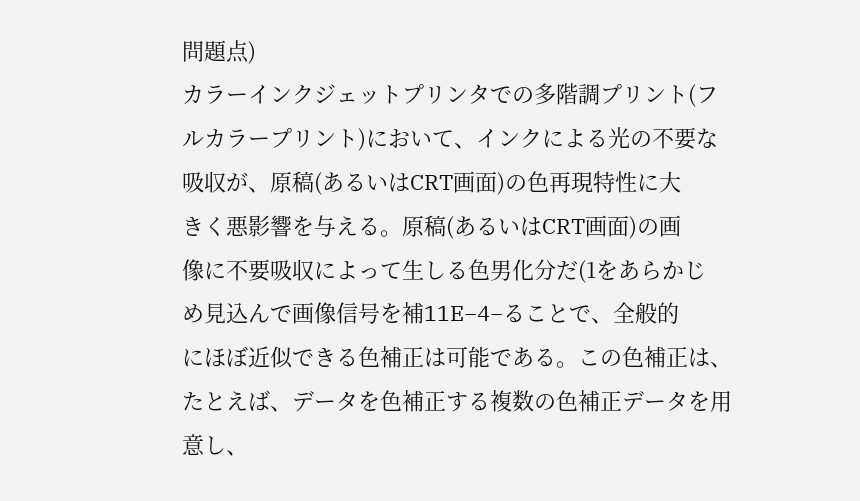問題点)
カラーインクジェットプリンタでの多階調プリント(フ
ルカラープリント)において、インクによる光の不要な
吸収が、原稿(あるいはCRT画面)の色再現特性に大
きく悪影響を与える。原稿(あるいはCRT画面)の画
像に不要吸収によって生しる色男化分だ(1をあらかじ
め見込んで画像信号を補11E−4−ることで、全般的
にほぼ近似できる色補正は可能である。この色補正は、
たとえば、データを色補正する複数の色補正データを用
意し、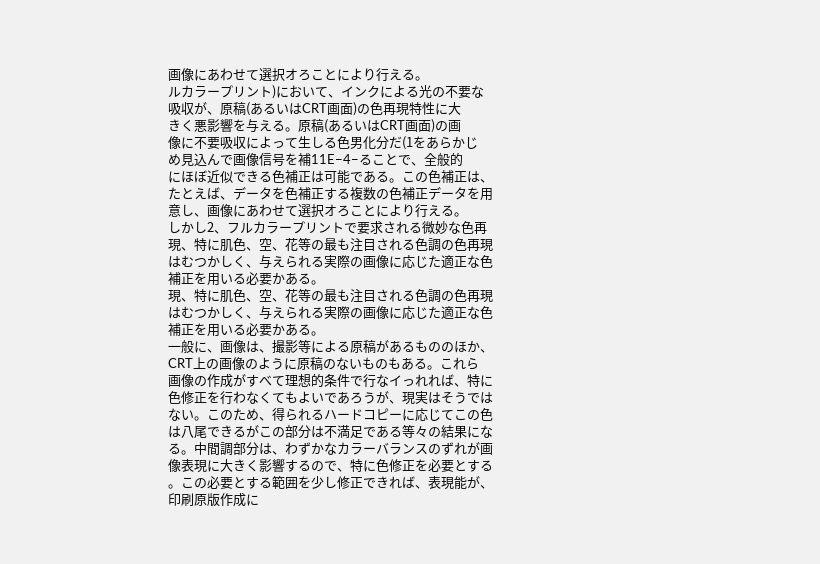画像にあわせて選択オろことにより行える。
ルカラープリント)において、インクによる光の不要な
吸収が、原稿(あるいはCRT画面)の色再現特性に大
きく悪影響を与える。原稿(あるいはCRT画面)の画
像に不要吸収によって生しる色男化分だ(1をあらかじ
め見込んで画像信号を補11E−4−ることで、全般的
にほぼ近似できる色補正は可能である。この色補正は、
たとえば、データを色補正する複数の色補正データを用
意し、画像にあわせて選択オろことにより行える。
しかし2、フルカラープリントで要求される微妙な色再
現、特に肌色、空、花等の最も注目される色調の色再現
はむつかしく、与えられる実際の画像に応じた適正な色
補正を用いる必要かある。
現、特に肌色、空、花等の最も注目される色調の色再現
はむつかしく、与えられる実際の画像に応じた適正な色
補正を用いる必要かある。
一般に、画像は、撮影等による原稿があるもののほか、
CRT上の画像のように原稿のないものもある。これら
画像の作成がすべて理想的条件で行なイっれれば、特に
色修正を行わなくてもよいであろうが、現実はそうでは
ない。このため、得られるハードコピーに応じてこの色
は八尾できるがこの部分は不満足である等々の結果にな
る。中間調部分は、わずかなカラーバランスのずれが画
像表現に大きく影響するので、特に色修正を必要とする
。この必要とする範囲を少し修正できれば、表現能が、
印刷原版作成に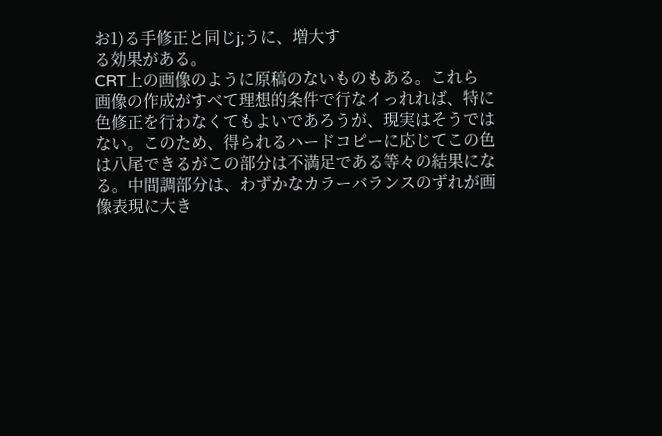お1)る手修正と同じj;うに、増大す
る効果がある。
CRT上の画像のように原稿のないものもある。これら
画像の作成がすべて理想的条件で行なイっれれば、特に
色修正を行わなくてもよいであろうが、現実はそうでは
ない。このため、得られるハードコピーに応じてこの色
は八尾できるがこの部分は不満足である等々の結果にな
る。中間調部分は、わずかなカラーバランスのずれが画
像表現に大き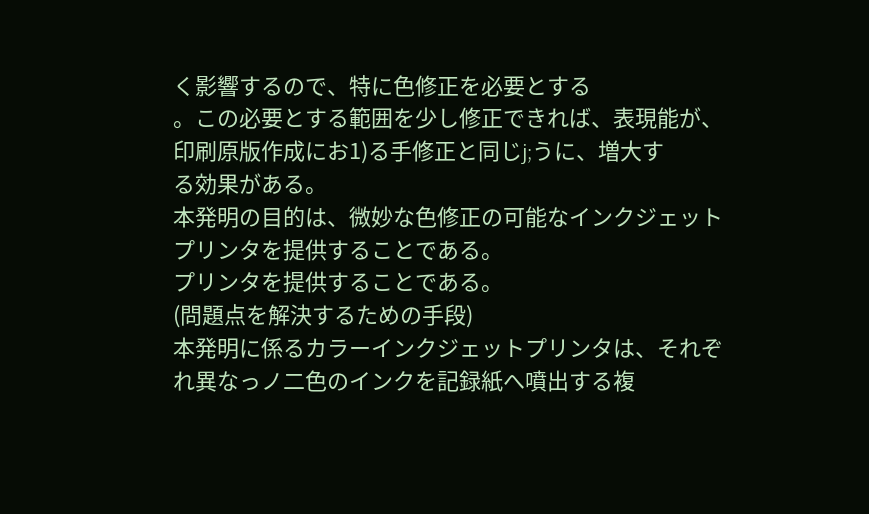く影響するので、特に色修正を必要とする
。この必要とする範囲を少し修正できれば、表現能が、
印刷原版作成にお1)る手修正と同じj;うに、増大す
る効果がある。
本発明の目的は、微妙な色修正の可能なインクジェット
プリンタを提供することである。
プリンタを提供することである。
(問題点を解決するための手段)
本発明に係るカラーインクジェットプリンタは、それぞ
れ異なっノ二色のインクを記録紙へ噴出する複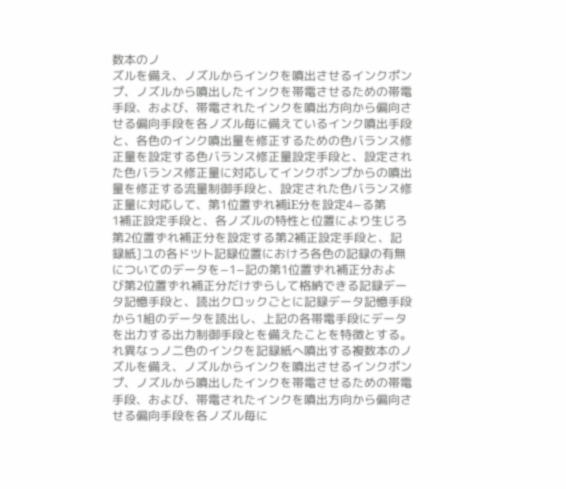数本のノ
ズルを備え、ノズルからインクを噴出させるインクポン
プ、ノズルから噴出したインクを帯電させるための帯電
手段、および、帯電されたインクを噴出方向から偏向さ
せる偏向手段を各ノズル毎に備えているインク噴出手段
と、各色のインク噴出量を修正するための色バランス修
正量を設定する色バランス修正量設定手段と、設定され
た色バランス修正量に対応してインクポンプからの噴出
量を修正する流量制御手段と、設定された色バランス修
正量に対応して、第1位置ずれ補iE分を設定4−る第
1補正設定手段と、各ノズルの特性と位置により生じろ
第2位置ずれ補正分を設定する第2補正設定手段と、記
録紙]ユの各ドツト記録位置におけろ各色の記録の有無
についてのデータを−1−記の第1位置ずれ補正分およ
び第2位置ずれ補正分だけずらして格納できる記録デー
タ記憶手段と、読出クロックごとに記録データ記憶手段
から1組のデータを読出し、上記の各帯電手段にデータ
を出力する出力制御手段とを備えたことを特徴とする。
れ異なっノ二色のインクを記録紙へ噴出する複数本のノ
ズルを備え、ノズルからインクを噴出させるインクポン
プ、ノズルから噴出したインクを帯電させるための帯電
手段、および、帯電されたインクを噴出方向から偏向さ
せる偏向手段を各ノズル毎に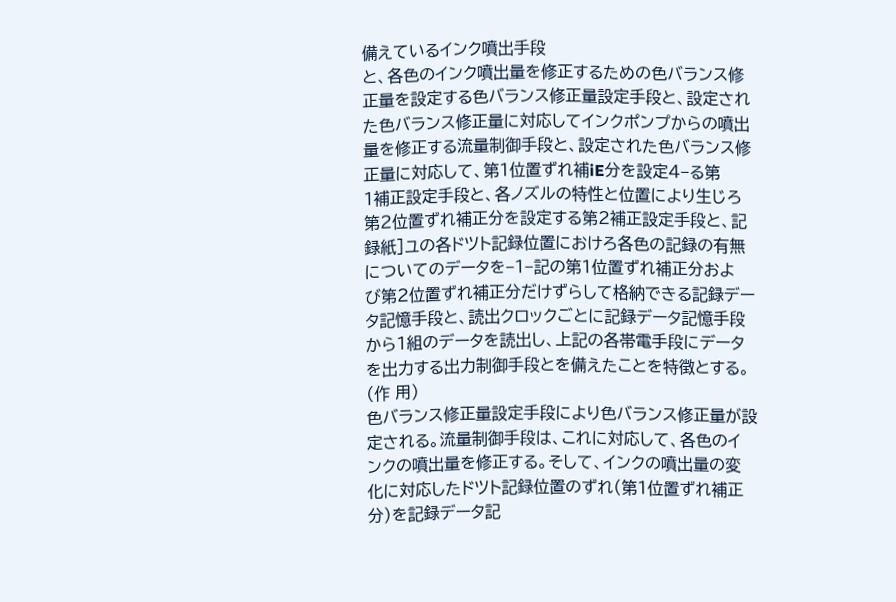備えているインク噴出手段
と、各色のインク噴出量を修正するための色バランス修
正量を設定する色バランス修正量設定手段と、設定され
た色バランス修正量に対応してインクポンプからの噴出
量を修正する流量制御手段と、設定された色バランス修
正量に対応して、第1位置ずれ補iE分を設定4−る第
1補正設定手段と、各ノズルの特性と位置により生じろ
第2位置ずれ補正分を設定する第2補正設定手段と、記
録紙]ユの各ドツト記録位置におけろ各色の記録の有無
についてのデータを−1−記の第1位置ずれ補正分およ
び第2位置ずれ補正分だけずらして格納できる記録デー
タ記憶手段と、読出クロックごとに記録データ記憶手段
から1組のデータを読出し、上記の各帯電手段にデータ
を出力する出力制御手段とを備えたことを特徴とする。
(作 用)
色バランス修正量設定手段により色バランス修正量が設
定される。流量制御手段は、これに対応して、各色のイ
ンクの噴出量を修正する。そして、インクの噴出量の変
化に対応したドツト記録位置のずれ(第1位置ずれ補正
分)を記録データ記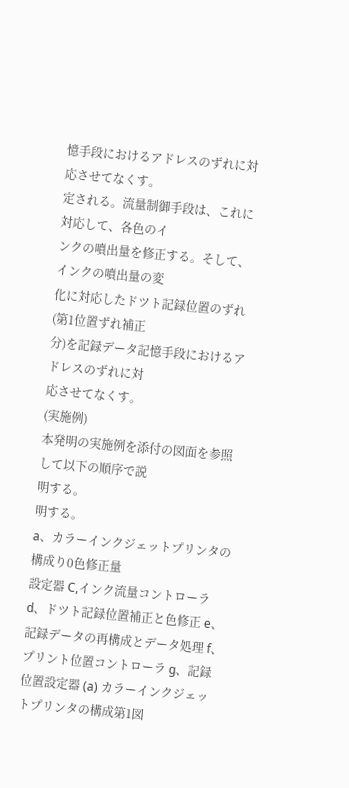憶手段におけるアドレスのずれに対
応させてなくす。
定される。流量制御手段は、これに対応して、各色のイ
ンクの噴出量を修正する。そして、インクの噴出量の変
化に対応したドツト記録位置のずれ(第1位置ずれ補正
分)を記録データ記憶手段におけるアドレスのずれに対
応させてなくす。
(実施例)
本発明の実施例を添付の図面を参照して以下の順序で説
明する。
明する。
a、カラーインクジェットプリンタの構成り0色修正量
設定器 C,インク流量コントローラ d、ドツト記録位置補正と色修正 e、記録データの再構成とデータ処理 f、プリント位置コントローラ g、記録位置設定器 (a) カラーインクジェットプリンタの構成第1図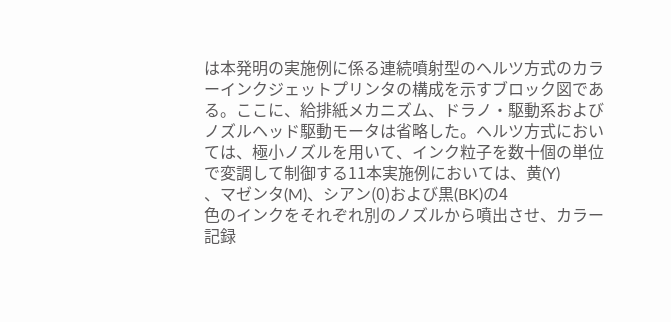は本発明の実施例に係る連続噴射型のヘルツ方式のカラ
ーインクジェットプリンタの構成を示すブロック図であ
る。ここに、給排紙メカニズム、ドラノ・駆動系および
ノズルヘッド駆動モータは省略した。ヘルツ方式におい
ては、極小ノズルを用いて、インク粒子を数十個の単位
で変調して制御する11本実施例においては、黄(Y)
、マゼンタ(M)、シアン(0)および黒(BK)の4
色のインクをそれぞれ別のノズルから噴出させ、カラー
記録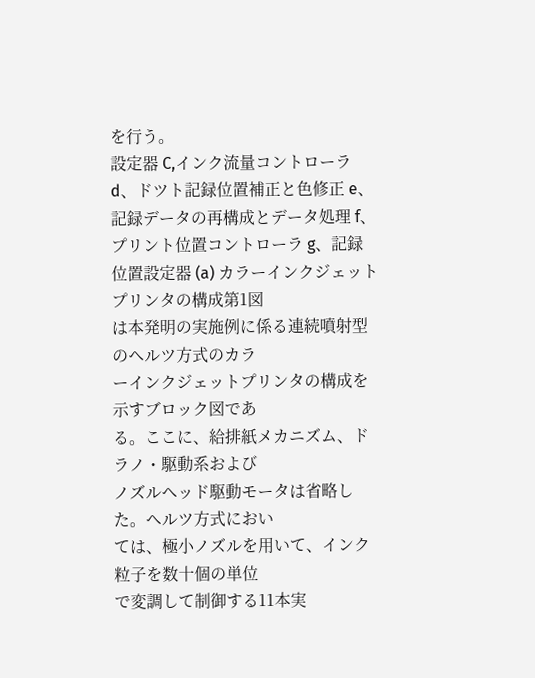を行う。
設定器 C,インク流量コントローラ d、ドツト記録位置補正と色修正 e、記録データの再構成とデータ処理 f、プリント位置コントローラ g、記録位置設定器 (a) カラーインクジェットプリンタの構成第1図
は本発明の実施例に係る連続噴射型のヘルツ方式のカラ
ーインクジェットプリンタの構成を示すブロック図であ
る。ここに、給排紙メカニズム、ドラノ・駆動系および
ノズルヘッド駆動モータは省略した。ヘルツ方式におい
ては、極小ノズルを用いて、インク粒子を数十個の単位
で変調して制御する11本実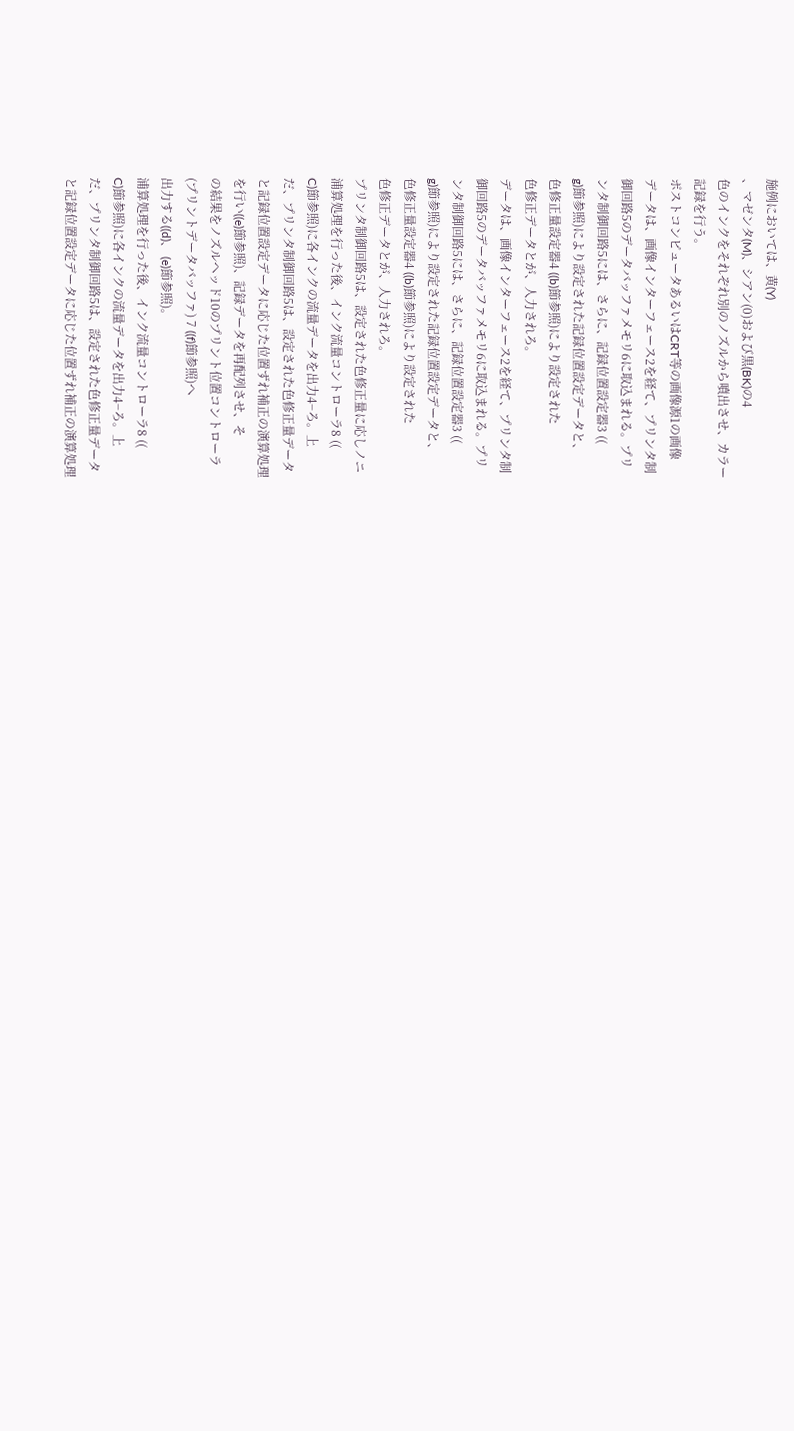施例においては、黄(Y)
、マゼンタ(M)、シアン(0)および黒(BK)の4
色のインクをそれぞれ別のノズルから噴出させ、カラー
記録を行う。
ポストコンピュータあるいはCRT等の画像源1の画像
データは、画像インターフェース2を経て、プリンタ制
御回路5のデータバッファメモリ6に取込まれる。プリ
ンタ制御回路5には、さらに、記録位置設定器3 ((
g)節参照)により設定された記録位置設定データと、
色修正量設定器4 ((b)節参照)により設定された
色修正データとが、人力されろ。
データは、画像インターフェース2を経て、プリンタ制
御回路5のデータバッファメモリ6に取込まれる。プリ
ンタ制御回路5には、さらに、記録位置設定器3 ((
g)節参照)により設定された記録位置設定データと、
色修正量設定器4 ((b)節参照)により設定された
色修正データとが、人力されろ。
プリンタ制御回路5は、設定された色修正量に応しノニ
浦算処理を行った後、インク流量コントローラ8 ((
C)節参照)に各インクの流量データを出力4−ろ。上
だ、プリンタ制御回路5は、設定された色修正量データ
と記録位置設定データに応じた位置ずれ補正の演算処理
を行い((e)節参照)、記録データを再配列させ、そ
の結果をノズルヘッド10のプリント位置コントローラ
(プリントデータバッファ) 7 ((f)節参照)へ
出力する((d)、 (e)節参照)。
浦算処理を行った後、インク流量コントローラ8 ((
C)節参照)に各インクの流量データを出力4−ろ。上
だ、プリンタ制御回路5は、設定された色修正量データ
と記録位置設定データに応じた位置ずれ補正の演算処理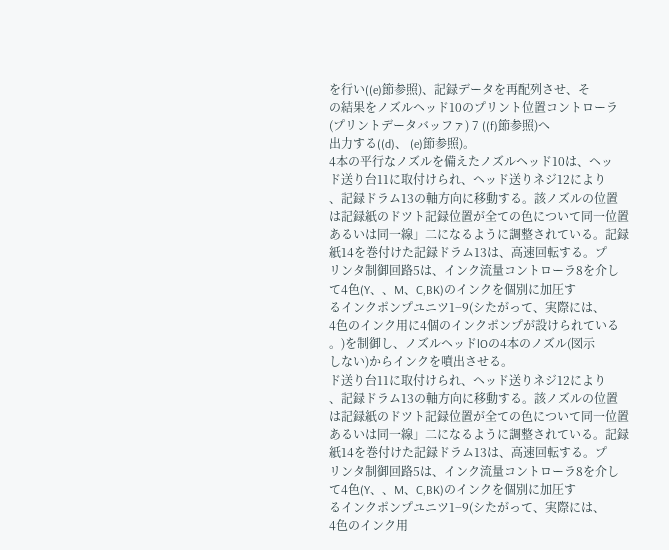を行い((e)節参照)、記録データを再配列させ、そ
の結果をノズルヘッド10のプリント位置コントローラ
(プリントデータバッファ) 7 ((f)節参照)へ
出力する((d)、 (e)節参照)。
4本の平行なノズルを備えたノズルヘッド10は、ヘッ
ド送り台11に取付けられ、ヘッド送りネジ12により
、記録ドラム13の軸方向に移動する。該ノズルの位置
は記録紙のドツト記録位置が全ての色について同一位置
あるいは同一線」二になるように調整されている。記録
紙14を巻付けた記録ドラム13は、高速回転する。プ
リンタ制御回路5は、インク流量コントローラ8を介し
て4色(Y、、M、C,BK)のインクを個別に加圧す
るインクポンプユニツ1−9(シたがって、実際には、
4色のインク用に4個のインクポンプが設けられている
。)を制御し、ノズルヘッドlOの4本のノズル(図示
しない)からインクを噴出させる。
ド送り台11に取付けられ、ヘッド送りネジ12により
、記録ドラム13の軸方向に移動する。該ノズルの位置
は記録紙のドツト記録位置が全ての色について同一位置
あるいは同一線」二になるように調整されている。記録
紙14を巻付けた記録ドラム13は、高速回転する。プ
リンタ制御回路5は、インク流量コントローラ8を介し
て4色(Y、、M、C,BK)のインクを個別に加圧す
るインクポンプユニツ1−9(シたがって、実際には、
4色のインク用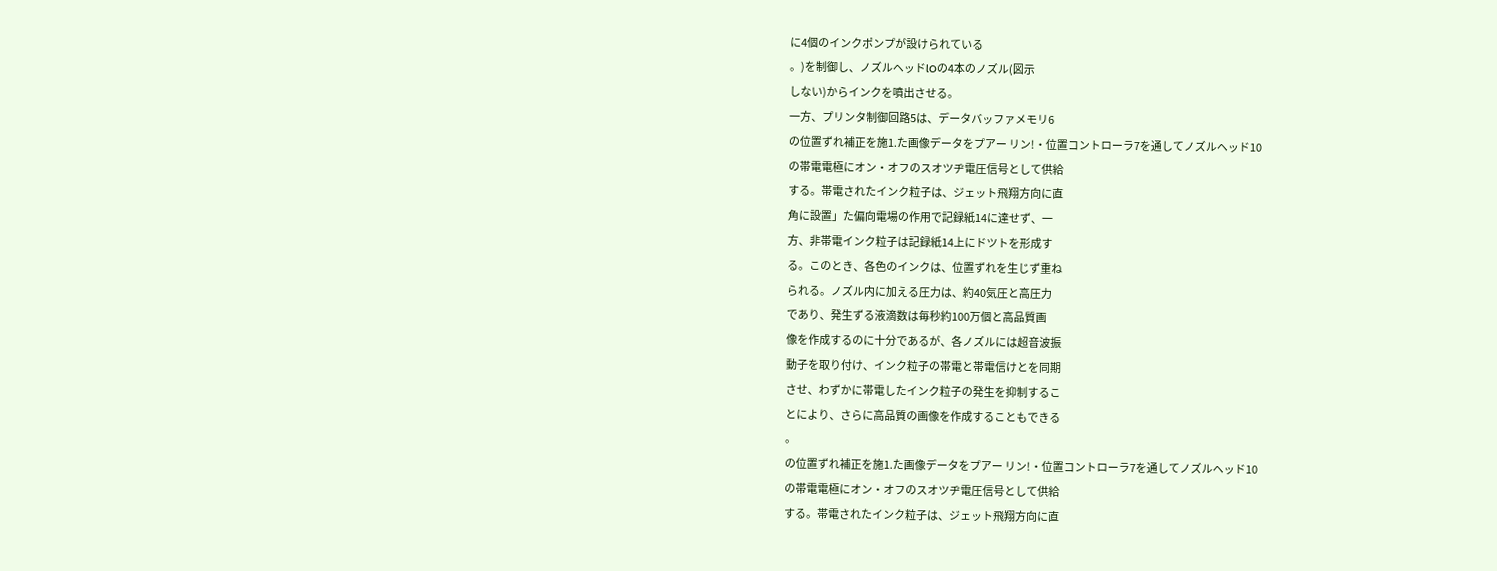に4個のインクポンプが設けられている
。)を制御し、ノズルヘッドlOの4本のノズル(図示
しない)からインクを噴出させる。
一方、プリンタ制御回路5は、データバッファメモリ6
の位置ずれ補正を施1.た画像データをプアー リン!・位置コントローラ7を通してノズルヘッド10
の帯電電極にオン・オフのスオツヂ電圧信号として供給
する。帯電されたインク粒子は、ジェット飛翔方向に直
角に設置」た偏向電場の作用で記録紙14に達せず、一
方、非帯電インク粒子は記録紙14上にドツトを形成す
る。このとき、各色のインクは、位置ずれを生じず重ね
られる。ノズル内に加える圧力は、約40気圧と高圧力
であり、発生ずる液滴数は毎秒約100万個と高品質画
像を作成するのに十分であるが、各ノズルには超音波振
動子を取り付け、インク粒子の帯電と帯電信けとを同期
させ、わずかに帯電したインク粒子の発生を抑制するこ
とにより、さらに高品質の画像を作成することもできる
。
の位置ずれ補正を施1.た画像データをプアー リン!・位置コントローラ7を通してノズルヘッド10
の帯電電極にオン・オフのスオツヂ電圧信号として供給
する。帯電されたインク粒子は、ジェット飛翔方向に直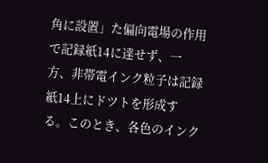角に設置」た偏向電場の作用で記録紙14に達せず、一
方、非帯電インク粒子は記録紙14上にドツトを形成す
る。このとき、各色のインク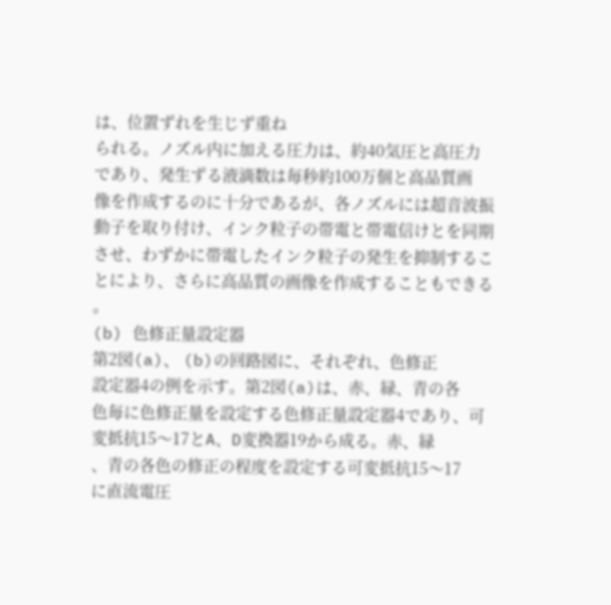は、位置ずれを生じず重ね
られる。ノズル内に加える圧力は、約40気圧と高圧力
であり、発生ずる液滴数は毎秒約100万個と高品質画
像を作成するのに十分であるが、各ノズルには超音波振
動子を取り付け、インク粒子の帯電と帯電信けとを同期
させ、わずかに帯電したインク粒子の発生を抑制するこ
とにより、さらに高品質の画像を作成することもできる
。
(b) 色修正量設定器
第2図(a)、 (b)の回路図に、それぞれ、色修正
設定器4の例を示す。第2図(a)は、赤、緑、青の各
色毎に色修正量を設定する色修正量設定器4であり、可
変抵抗15〜17とA、D変換器19から成る。赤、緑
、青の各色の修正の程度を設定する可変抵抗15〜17
に直流電圧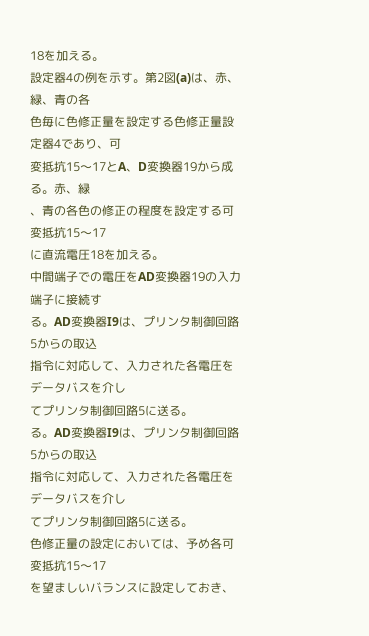18を加える。
設定器4の例を示す。第2図(a)は、赤、緑、青の各
色毎に色修正量を設定する色修正量設定器4であり、可
変抵抗15〜17とA、D変換器19から成る。赤、緑
、青の各色の修正の程度を設定する可変抵抗15〜17
に直流電圧18を加える。
中間端子での電圧をAD変換器19の入力端子に接続す
る。AD変換器I9は、プリンタ制御回路5からの取込
指令に対応して、入力された各電圧をデータバスを介し
てプリンタ制御回路5に送る。
る。AD変換器I9は、プリンタ制御回路5からの取込
指令に対応して、入力された各電圧をデータバスを介し
てプリンタ制御回路5に送る。
色修正量の設定においては、予め各可変抵抗15〜17
を望ましいバランスに設定しておき、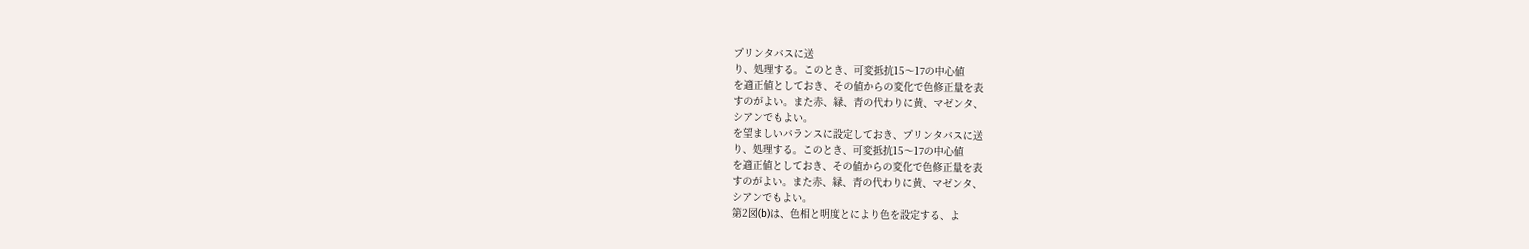プリンタバスに送
り、処理する。このとき、可変抵抗15〜17の中心値
を適正値としておき、その値からの変化で色修正量を表
すのがよい。また赤、緑、青の代わりに黄、マゼンタ、
シアンでもよい。
を望ましいバランスに設定しておき、プリンタバスに送
り、処理する。このとき、可変抵抗15〜17の中心値
を適正値としておき、その値からの変化で色修正量を表
すのがよい。また赤、緑、青の代わりに黄、マゼンタ、
シアンでもよい。
第2図(b)は、色相と明度とにより色を設定する、よ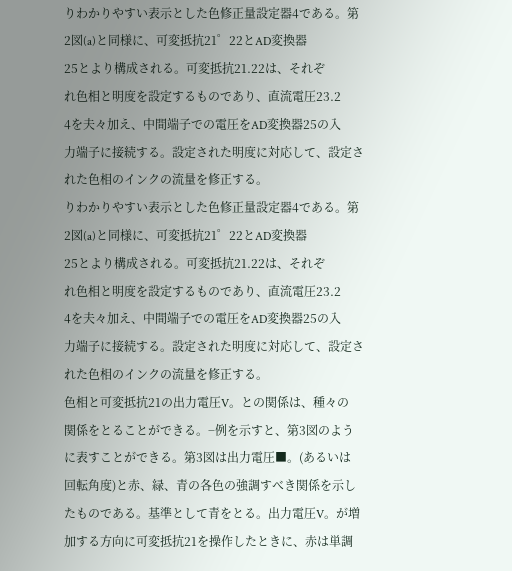りわかりやすい表示とした色修正量設定器4である。第
2図(a)と同様に、可変抵抗21゜22とAD変換器
25とより構成される。可変抵抗21.22は、それぞ
れ色相と明度を設定するものであり、直流電圧23.2
4を夫々加え、中間端子での電圧をAD変換器25の入
力端子に接続する。設定された明度に対応して、設定さ
れた色相のインクの流量を修正する。
りわかりやすい表示とした色修正量設定器4である。第
2図(a)と同様に、可変抵抗21゜22とAD変換器
25とより構成される。可変抵抗21.22は、それぞ
れ色相と明度を設定するものであり、直流電圧23.2
4を夫々加え、中間端子での電圧をAD変換器25の入
力端子に接続する。設定された明度に対応して、設定さ
れた色相のインクの流量を修正する。
色相と可変抵抗21の出力電圧V。との関係は、種々の
関係をとることができる。−例を示すと、第3図のよう
に表すことができる。第3図は出力電圧■。(あるいは
回転角度)と赤、緑、青の各色の強調すべき関係を示し
たものである。基準として青をとる。出力電圧V。が増
加する方向に可変抵抗21を操作したときに、赤は単調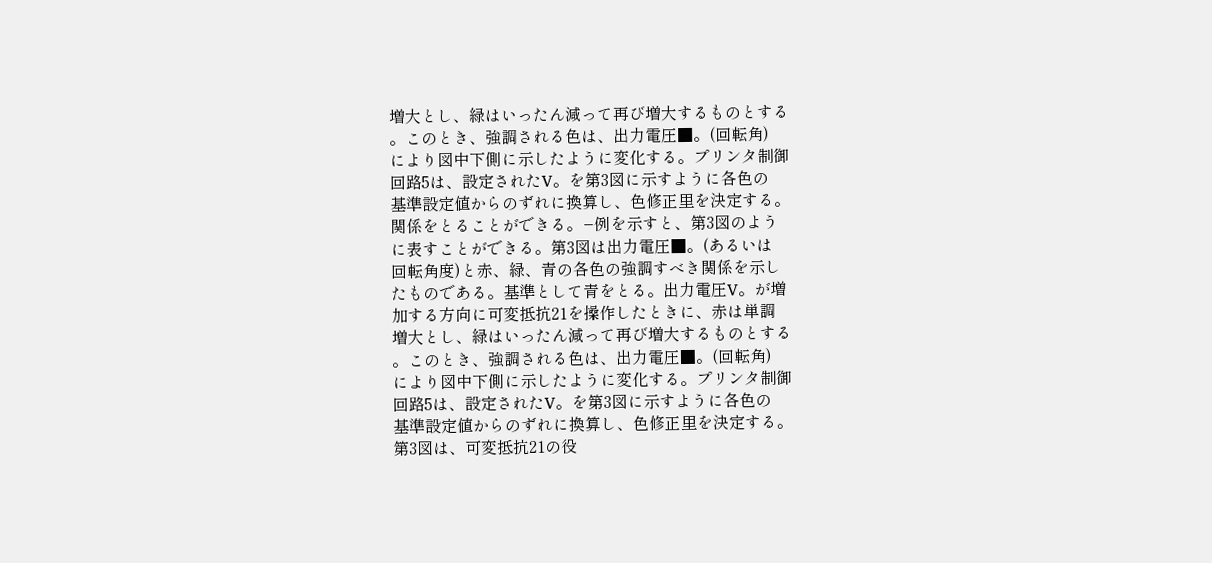増大とし、緑はいったん減って再び増大するものとする
。このとき、強調される色は、出力電圧■。(回転角)
により図中下側に示したように変化する。プリンタ制御
回路5は、設定されたV。を第3図に示すように各色の
基準設定値からのずれに換算し、色修正里を決定する。
関係をとることができる。−例を示すと、第3図のよう
に表すことができる。第3図は出力電圧■。(あるいは
回転角度)と赤、緑、青の各色の強調すべき関係を示し
たものである。基準として青をとる。出力電圧V。が増
加する方向に可変抵抗21を操作したときに、赤は単調
増大とし、緑はいったん減って再び増大するものとする
。このとき、強調される色は、出力電圧■。(回転角)
により図中下側に示したように変化する。プリンタ制御
回路5は、設定されたV。を第3図に示すように各色の
基準設定値からのずれに換算し、色修正里を決定する。
第3図は、可変抵抗21の役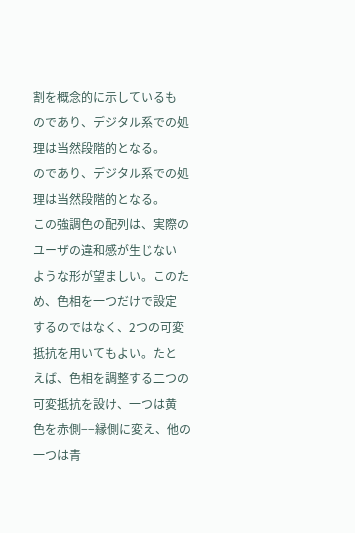割を概念的に示しているも
のであり、デジタル系での処理は当然段階的となる。
のであり、デジタル系での処理は当然段階的となる。
この強調色の配列は、実際のユーザの違和感が生じない
ような形が望ましい。このため、色相を一つだけで設定
するのではなく、2つの可変抵抗を用いてもよい。たと
えば、色相を調整する二つの可変抵抗を設け、一つは黄
色を赤側−−縁側に変え、他の一つは青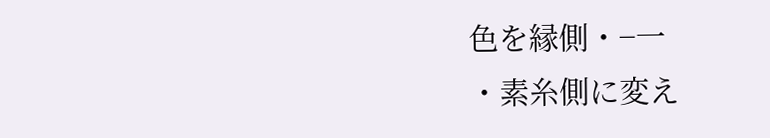色を縁側・−一
・素糸側に変え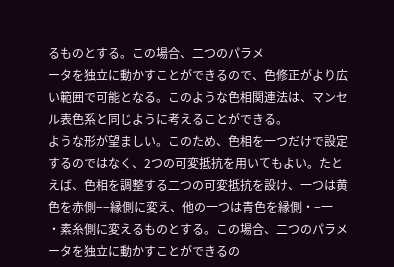るものとする。この場合、二つのパラメ
ータを独立に動かすことができるので、色修正がより広
い範囲で可能となる。このような色相関連法は、マンセ
ル表色系と同じように考えることができる。
ような形が望ましい。このため、色相を一つだけで設定
するのではなく、2つの可変抵抗を用いてもよい。たと
えば、色相を調整する二つの可変抵抗を設け、一つは黄
色を赤側−−縁側に変え、他の一つは青色を縁側・−一
・素糸側に変えるものとする。この場合、二つのパラメ
ータを独立に動かすことができるの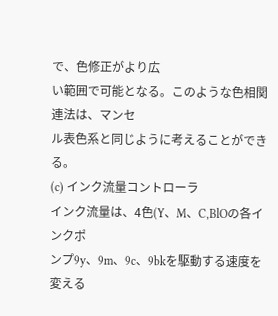で、色修正がより広
い範囲で可能となる。このような色相関連法は、マンセ
ル表色系と同じように考えることができる。
(c) インク流量コントローラ
インク流量は、4色(Y、M、C,BlOの各インクポ
ンプ9y、9m、9c、9bkを駆動する速度を変える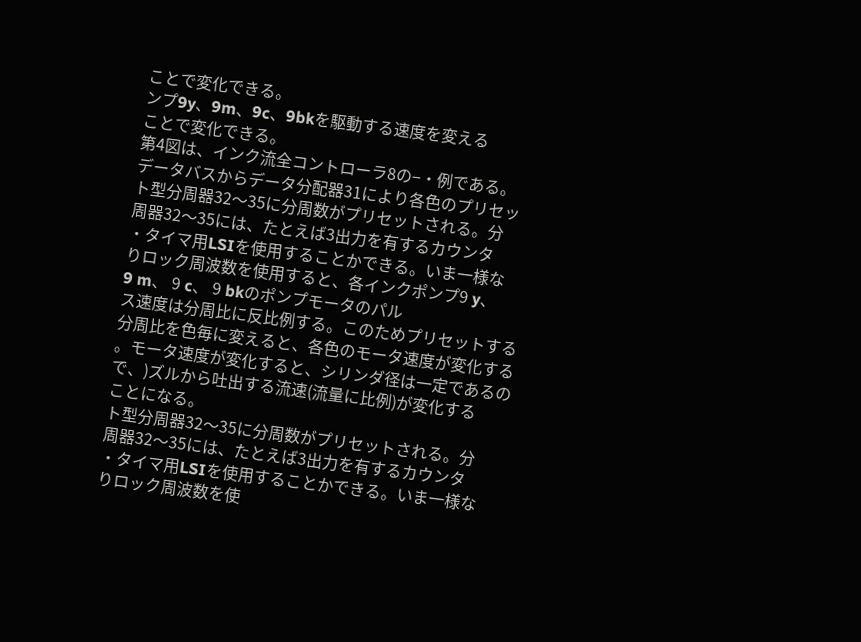ことで変化できる。
ンプ9y、9m、9c、9bkを駆動する速度を変える
ことで変化できる。
第4図は、インク流全コントローラ8の−・例である。
データバスからデータ分配器31により各色のプリセッ
ト型分周器32〜35に分周数がプリセットされる。分
周器32〜35には、たとえば3出力を有するカウンタ
・タイマ用LSIを使用することかできる。いま一様な
りロック周波数を使用すると、各インクポンプ9 y、
9 m、 9 c、 9 bkのポンプモータのパル
ス速度は分周比に反比例する。このためプリセットする
分周比を色毎に変えると、各色のモータ速度が変化する
。モータ速度が変化すると、シリンダ径は一定であるの
で、)ズルから吐出する流速(流量に比例)が変化する
ことになる。
ト型分周器32〜35に分周数がプリセットされる。分
周器32〜35には、たとえば3出力を有するカウンタ
・タイマ用LSIを使用することかできる。いま一様な
りロック周波数を使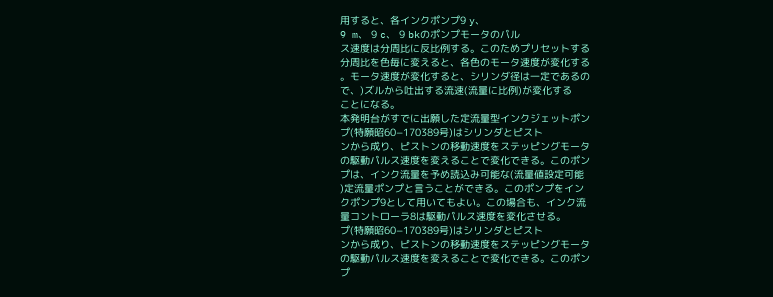用すると、各インクポンプ9 y、
9 m、 9 c、 9 bkのポンプモータのパル
ス速度は分周比に反比例する。このためプリセットする
分周比を色毎に変えると、各色のモータ速度が変化する
。モータ速度が変化すると、シリンダ径は一定であるの
で、)ズルから吐出する流速(流量に比例)が変化する
ことになる。
本発明台がすでに出願した定流量型インクジェットポン
プ(特願昭60−170389号)はシリンダとピスト
ンから成り、ピストンの移動速度をステッピングモータ
の駆動パルス速度を変えることで変化できる。このポン
プは、インク流量を予め読込み可能な(流量値設定可能
)定流量ポンプと言うことができる。このポンプをイン
クポンプ9として用いてもよい。この場合も、インク流
量コントローラ8は駆動パルス速度を変化させる。
プ(特願昭60−170389号)はシリンダとピスト
ンから成り、ピストンの移動速度をステッピングモータ
の駆動パルス速度を変えることで変化できる。このポン
プ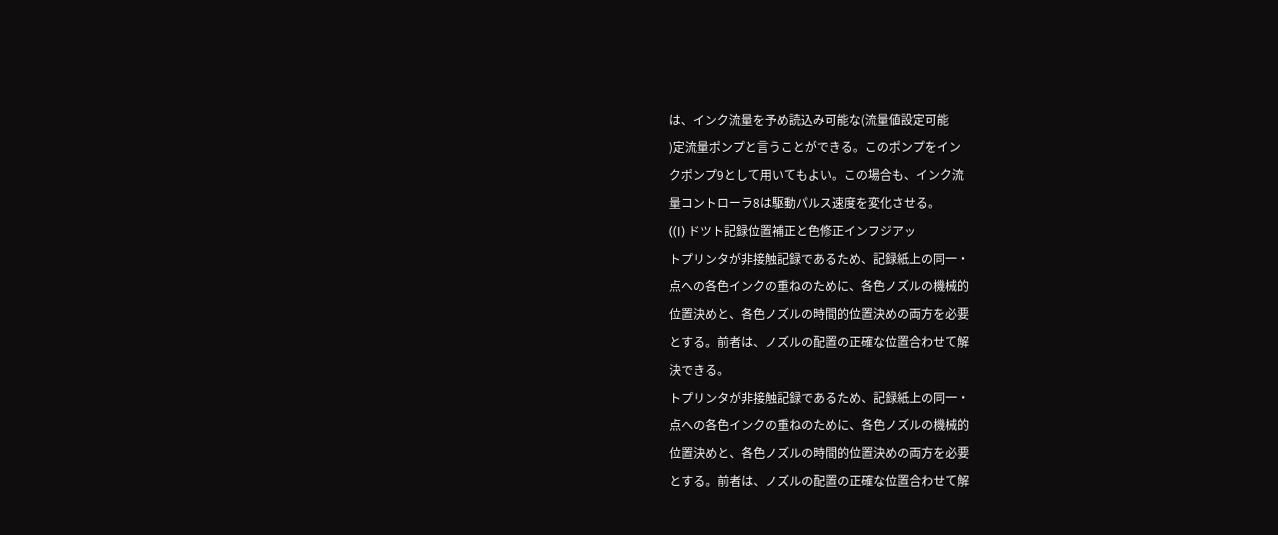は、インク流量を予め読込み可能な(流量値設定可能
)定流量ポンプと言うことができる。このポンプをイン
クポンプ9として用いてもよい。この場合も、インク流
量コントローラ8は駆動パルス速度を変化させる。
((I) ドツト記録位置補正と色修正インフジアッ
トプリンタが非接触記録であるため、記録紙上の同一・
点への各色インクの重ねのために、各色ノズルの機械的
位置決めと、各色ノズルの時間的位置決めの両方を必要
とする。前者は、ノズルの配置の正確な位置合わせて解
決できる。
トプリンタが非接触記録であるため、記録紙上の同一・
点への各色インクの重ねのために、各色ノズルの機械的
位置決めと、各色ノズルの時間的位置決めの両方を必要
とする。前者は、ノズルの配置の正確な位置合わせて解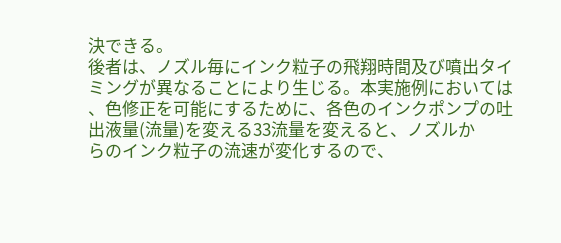決できる。
後者は、ノズル毎にインク粒子の飛翔時間及び噴出タイ
ミングが異なることにより生じる。本実施例においては
、色修正を可能にするために、各色のインクポンプの吐
出液量(流量)を変える33流量を変えると、ノズルか
らのインク粒子の流速が変化するので、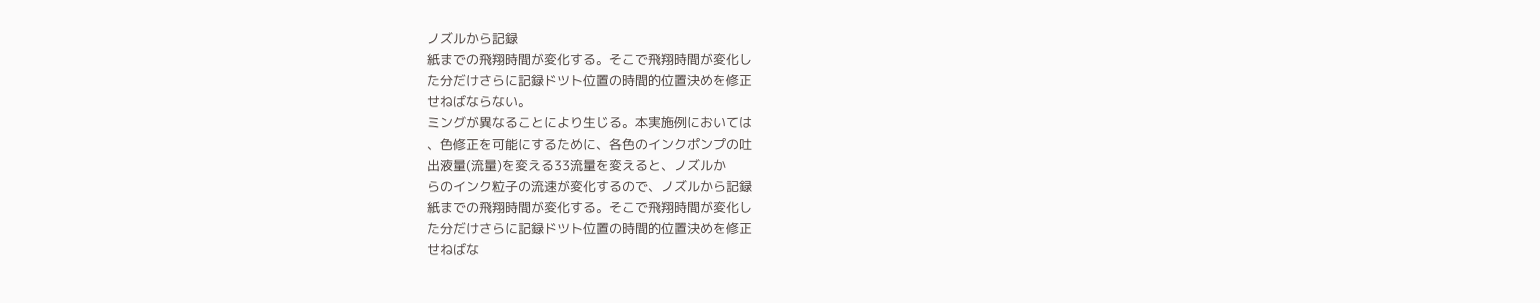ノズルから記録
紙までの飛翔時間が変化する。そこで飛翔時間が変化し
た分だけさらに記録ドツト位置の時間的位置決めを修正
せねばならない。
ミングが異なることにより生じる。本実施例においては
、色修正を可能にするために、各色のインクポンプの吐
出液量(流量)を変える33流量を変えると、ノズルか
らのインク粒子の流速が変化するので、ノズルから記録
紙までの飛翔時間が変化する。そこで飛翔時間が変化し
た分だけさらに記録ドツト位置の時間的位置決めを修正
せねばな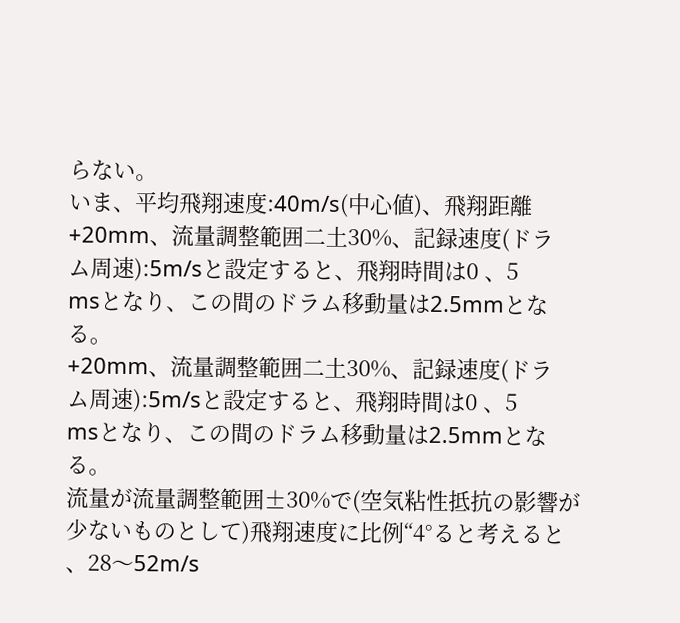らない。
いま、平均飛翔速度:40m/s(中心値)、飛翔距離
+20mm、流量調整範囲二土30%、記録速度(ドラ
ム周速):5m/sと設定すると、飛翔時間は0 、5
msとなり、この間のドラム移動量は2.5mmとな
る。
+20mm、流量調整範囲二土30%、記録速度(ドラ
ム周速):5m/sと設定すると、飛翔時間は0 、5
msとなり、この間のドラム移動量は2.5mmとな
る。
流量が流量調整範囲±30%で(空気粘性抵抗の影響が
少ないものとして)飛翔速度に比例“4°ると考えると
、28〜52m/s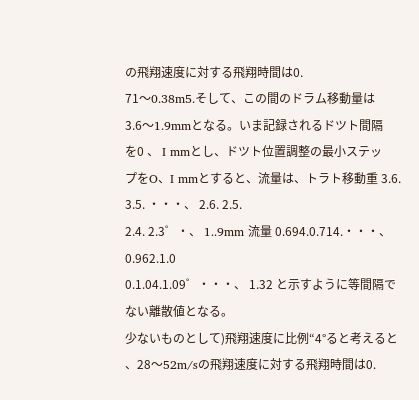の飛翔速度に対する飛翔時間は0.
71〜0.38m5.そして、この間のドラム移動量は
3.6〜1.9mmとなる。いま記録されるドツト間隔
を0 、 I mmとし、ドツト位置調整の最小ステッ
プをO、I mmとすると、流量は、トラト移動重 3.6. 3.5. ・・・、 2.6. 2.5.
2.4. 2.3゜・、 1..9mm 流量 0.694.0.714.・・・、0.962.1.0
0.1.04.1.09゜・・・、 1.32 と示すように等間隔でない離散値となる。
少ないものとして)飛翔速度に比例“4°ると考えると
、28〜52m/sの飛翔速度に対する飛翔時間は0.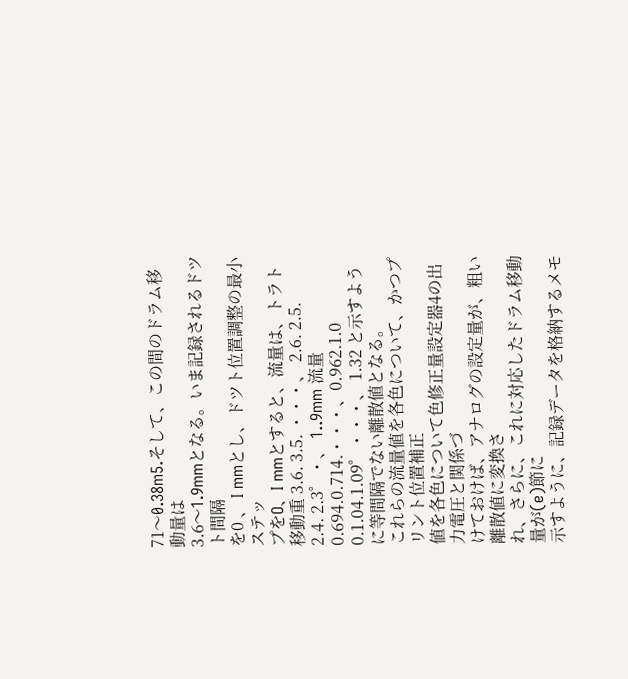71〜0.38m5.そして、この間のドラム移動量は
3.6〜1.9mmとなる。いま記録されるドツト間隔
を0 、 I mmとし、ドツト位置調整の最小ステッ
プをO、I mmとすると、流量は、トラト移動重 3.6. 3.5. ・・・、 2.6. 2.5.
2.4. 2.3゜・、 1..9mm 流量 0.694.0.714.・・・、0.962.1.0
0.1.04.1.09゜・・・、 1.32 と示すように等間隔でない離散値となる。
これらの流量値を各色について、かつプリント位置補正
値を各色について色修正量設定器4の出力電圧と関係づ
けておけば、アナログの設定量が、粗い離散値に変換さ
れ、さらに、これに対応したドラム移動量が(e)節に
示すように、記録データを格納するメモ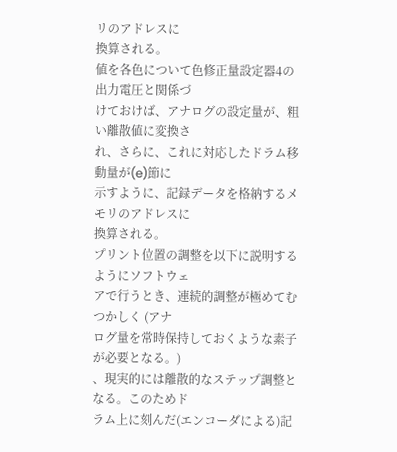リのアドレスに
換算される。
値を各色について色修正量設定器4の出力電圧と関係づ
けておけば、アナログの設定量が、粗い離散値に変換さ
れ、さらに、これに対応したドラム移動量が(e)節に
示すように、記録データを格納するメモリのアドレスに
換算される。
プリント位置の調整を以下に説明するようにソフトウェ
アで行うとき、連続的調整が極めてむつかしく (アナ
ログ量を常時保持しておくような素子が必要となる。)
、現実的には離散的なステップ調整となる。このためド
ラム上に刻んだ(エンコーダによる)記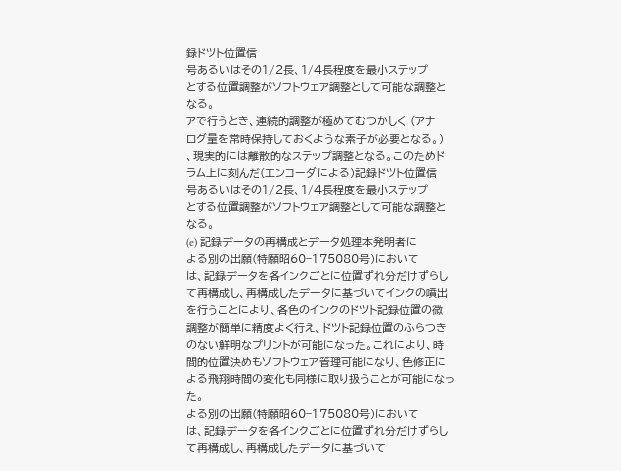録ドツト位置信
号あるいはその1/2長、1/4長程度を最小ステップ
とする位置調整がソフトウェア調整として可能な調整と
なる。
アで行うとき、連続的調整が極めてむつかしく (アナ
ログ量を常時保持しておくような素子が必要となる。)
、現実的には離散的なステップ調整となる。このためド
ラム上に刻んだ(エンコーダによる)記録ドツト位置信
号あるいはその1/2長、1/4長程度を最小ステップ
とする位置調整がソフトウェア調整として可能な調整と
なる。
(e) 記録データの再構成とデータ処理本発明者に
よる別の出願(特願昭60−175080号)において
は、記録データを各インクごとに位置ずれ分だけずらし
て再構成し、再構成したデータに基づいてインクの噴出
を行うことにより、各色のインクのドツト記録位置の微
調整が簡単に精度よく行え、ドツト記録位置のふらつき
のない鮮明なプリントが可能になった。これにより、時
間的位置決めもソフトウェア管理可能になり、色修正に
よる飛翔時間の変化も同様に取り扱うことが可能になっ
た。
よる別の出願(特願昭60−175080号)において
は、記録データを各インクごとに位置ずれ分だけずらし
て再構成し、再構成したデータに基づいて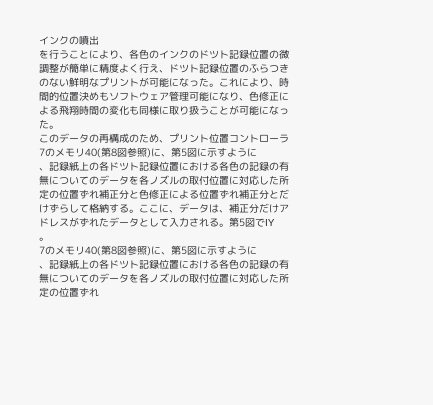インクの噴出
を行うことにより、各色のインクのドツト記録位置の微
調整が簡単に精度よく行え、ドツト記録位置のふらつき
のない鮮明なプリントが可能になった。これにより、時
間的位置決めもソフトウェア管理可能になり、色修正に
よる飛翔時間の変化も同様に取り扱うことが可能になっ
た。
このデータの再構成のため、プリント位置コントローラ
7のメモリ40(第8図参照)に、第5図に示すように
、記録紙上の各ドツト記録位置における各色の記録の有
無についてのデータを各ノズルの取付位置に対応した所
定の位置ずれ補正分と色修正による位置ずれ補正分とだ
けずらして格納する。ここに、データは、補正分だけア
ドレスがずれたデータとして入力される。第5図でIY
。
7のメモリ40(第8図参照)に、第5図に示すように
、記録紙上の各ドツト記録位置における各色の記録の有
無についてのデータを各ノズルの取付位置に対応した所
定の位置ずれ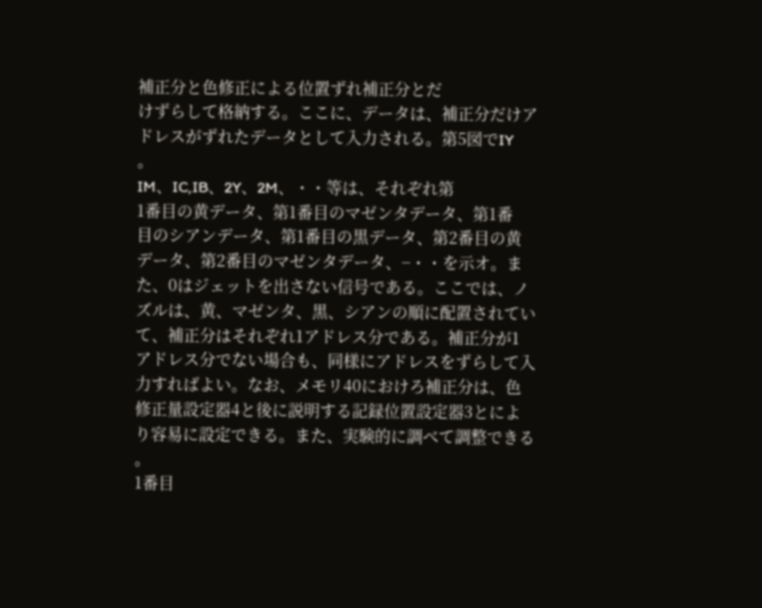補正分と色修正による位置ずれ補正分とだ
けずらして格納する。ここに、データは、補正分だけア
ドレスがずれたデータとして入力される。第5図でIY
。
IM、IC,IB、2Y、2M、・・等は、それぞれ第
1番目の黄データ、第1番目のマゼンタデータ、第1番
目のシアンデータ、第1番目の黒データ、第2番目の黄
データ、第2番目のマゼンタデータ、−・・を示オ。ま
た、0はジェットを出さない信号である。ここでは、ノ
ズルは、黄、マゼンタ、黒、シアンの順に配置されてい
て、補正分はそれぞれ1アドレス分である。補正分が1
アドレス分でない場合も、同様にアドレスをずらして入
力すればよい。なお、メモリ40におけろ補正分は、色
修正量設定器4と後に説明する記録位置設定器3とによ
り容易に設定できる。また、実験的に調べて調整できる
。
1番目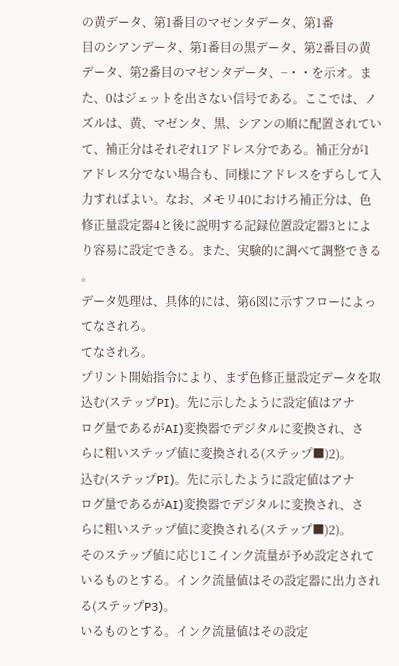の黄データ、第1番目のマゼンタデータ、第1番
目のシアンデータ、第1番目の黒データ、第2番目の黄
データ、第2番目のマゼンタデータ、−・・を示オ。ま
た、0はジェットを出さない信号である。ここでは、ノ
ズルは、黄、マゼンタ、黒、シアンの順に配置されてい
て、補正分はそれぞれ1アドレス分である。補正分が1
アドレス分でない場合も、同様にアドレスをずらして入
力すればよい。なお、メモリ40におけろ補正分は、色
修正量設定器4と後に説明する記録位置設定器3とによ
り容易に設定できる。また、実験的に調べて調整できる
。
データ処理は、具体的には、第6図に示すフローによっ
てなされろ。
てなされろ。
プリント開始指令により、まず色修正量設定データを取
込む(ステップPI)。先に示したように設定値はアナ
ログ量であるがAI)変換器でデジタルに変換され、さ
らに粗いステップ値に変換される(ステップ■)2)。
込む(ステップPI)。先に示したように設定値はアナ
ログ量であるがAI)変換器でデジタルに変換され、さ
らに粗いステップ値に変換される(ステップ■)2)。
そのステップ値に応じ1こインク流量が予め設定されて
いるものとする。インク流量値はその設定器に出力され
る(ステップP3)。
いるものとする。インク流量値はその設定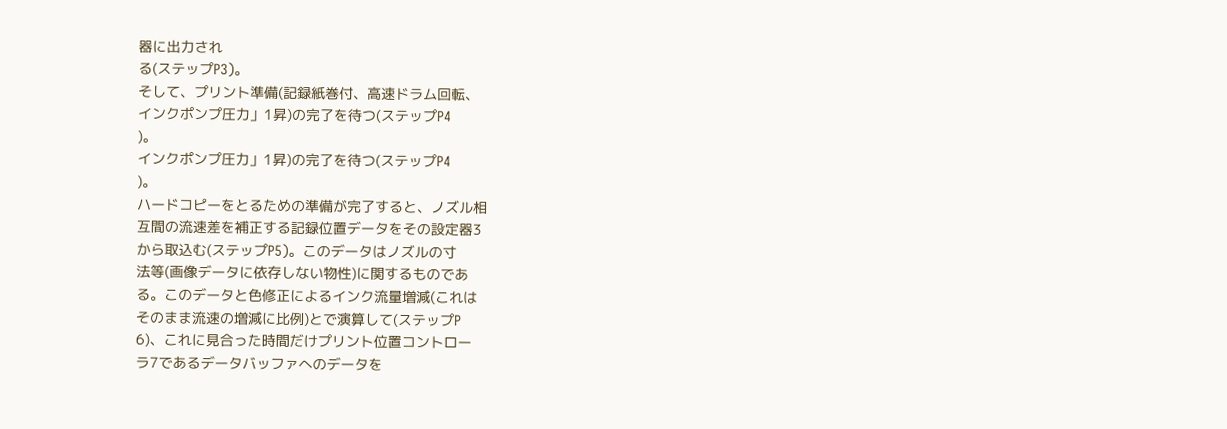器に出力され
る(ステップP3)。
そして、プリント準備(記録紙巻付、高速ドラム回転、
インクポンプ圧力」1昇)の完了を待つ(ステップP4
)。
インクポンプ圧力」1昇)の完了を待つ(ステップP4
)。
ハードコピーをとるための準備が完了すると、ノズル相
互間の流速差を補正する記録位置データをその設定器3
から取込む(ステップP5)。このデータはノズルの寸
法等(画像データに依存しない物性)に関するものであ
る。このデータと色修正によるインク流量増減(これは
そのまま流速の増減に比例)とで演算して(ステップP
6)、これに見合った時間だけプリント位置コントロー
ラ7であるデータバッファへのデータを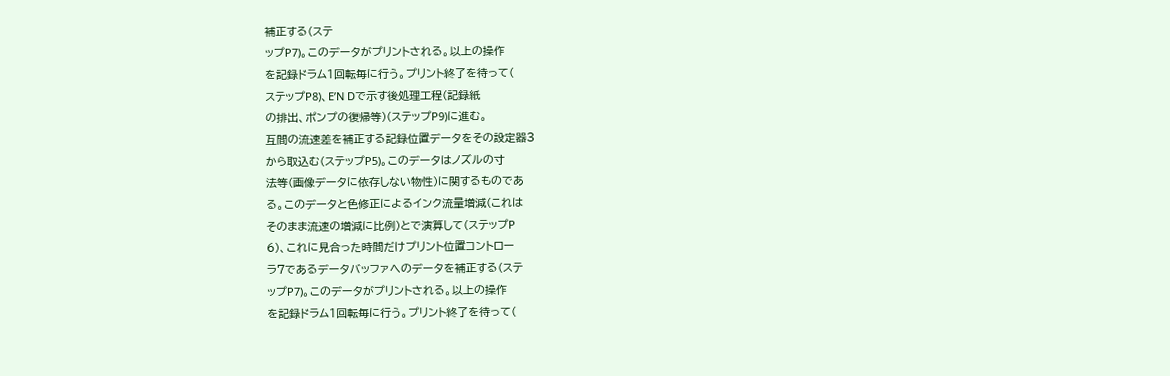補正する(ステ
ップP7)。このデータがプリントされる。以上の操作
を記録ドラム1回転毎に行う。プリント終了を待って(
ステップP8)、E’N Dで示す後処理工程(記録紙
の排出、ポンプの復帰等)(ステップP9)に進む。
互間の流速差を補正する記録位置データをその設定器3
から取込む(ステップP5)。このデータはノズルの寸
法等(画像データに依存しない物性)に関するものであ
る。このデータと色修正によるインク流量増減(これは
そのまま流速の増減に比例)とで演算して(ステップP
6)、これに見合った時間だけプリント位置コントロー
ラ7であるデータバッファへのデータを補正する(ステ
ップP7)。このデータがプリントされる。以上の操作
を記録ドラム1回転毎に行う。プリント終了を待って(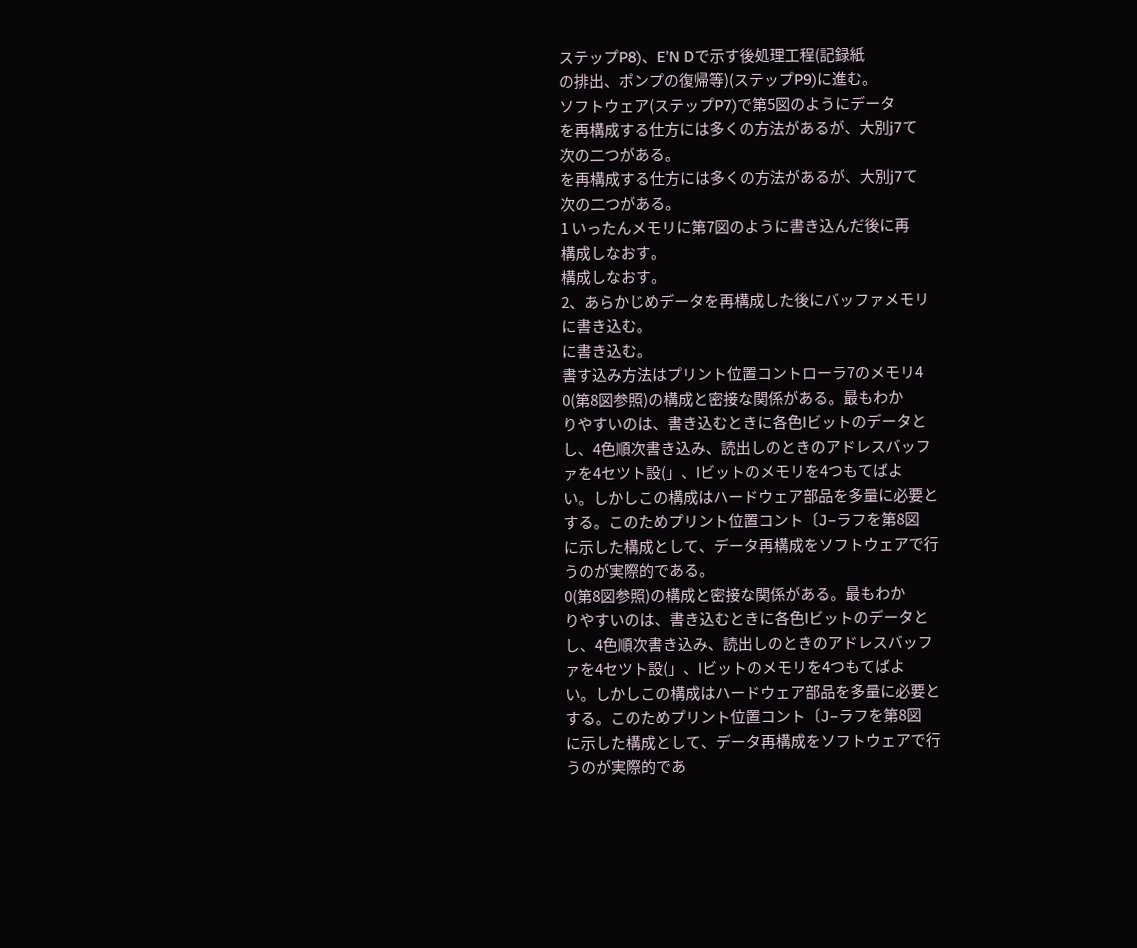ステップP8)、E’N Dで示す後処理工程(記録紙
の排出、ポンプの復帰等)(ステップP9)に進む。
ソフトウェア(ステップP7)で第5図のようにデータ
を再構成する仕方には多くの方法があるが、大別j7て
次の二つがある。
を再構成する仕方には多くの方法があるが、大別j7て
次の二つがある。
1 いったんメモリに第7図のように書き込んだ後に再
構成しなおす。
構成しなおす。
2、あらかじめデータを再構成した後にバッファメモリ
に書き込む。
に書き込む。
書す込み方法はプリント位置コントローラ7のメモリ4
0(第8図参照)の構成と密接な関係がある。最もわか
りやすいのは、書き込むときに各色lビットのデータと
し、4色順次書き込み、読出しのときのアドレスバッフ
ァを4セツト設(」、lビットのメモリを4つもてばよ
い。しかしこの構成はハードウェア部品を多量に必要と
する。このためプリント位置コント〔J−ラフを第8図
に示した構成として、データ再構成をソフトウェアで行
うのが実際的である。
0(第8図参照)の構成と密接な関係がある。最もわか
りやすいのは、書き込むときに各色lビットのデータと
し、4色順次書き込み、読出しのときのアドレスバッフ
ァを4セツト設(」、lビットのメモリを4つもてばよ
い。しかしこの構成はハードウェア部品を多量に必要と
する。このためプリント位置コント〔J−ラフを第8図
に示した構成として、データ再構成をソフトウェアで行
うのが実際的であ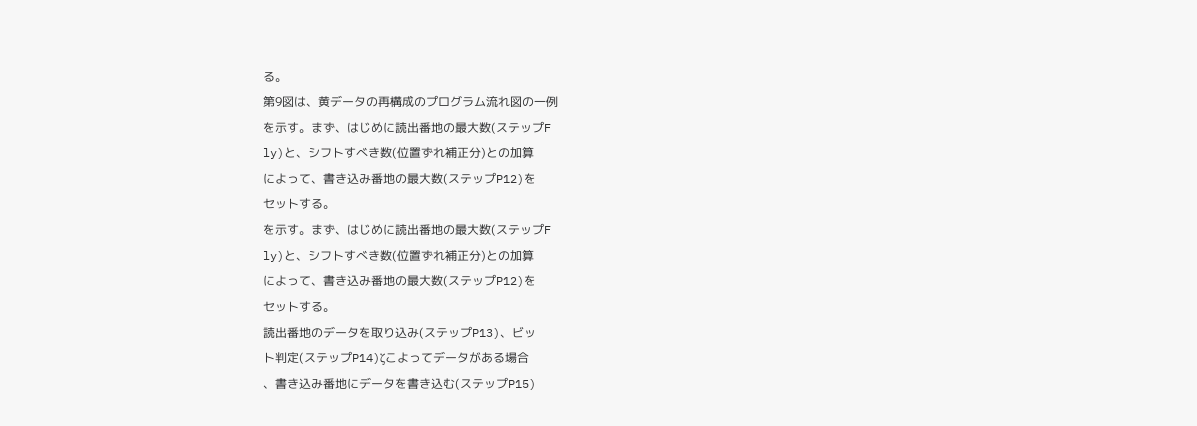る。
第9図は、黄データの再構成のプログラム流れ図の一例
を示す。まず、はじめに読出番地の最大数(ステップF
ly)と、シフトすべき数(位置ずれ補正分)との加算
によって、書き込み番地の最大数(ステップP12)を
セットする。
を示す。まず、はじめに読出番地の最大数(ステップF
ly)と、シフトすべき数(位置ずれ補正分)との加算
によって、書き込み番地の最大数(ステップP12)を
セットする。
読出番地のデータを取り込み(ステップP13)、ビッ
ト判定(ステップP14)ζこよってデータがある場合
、書き込み番地にデータを書き込む(ステップP15)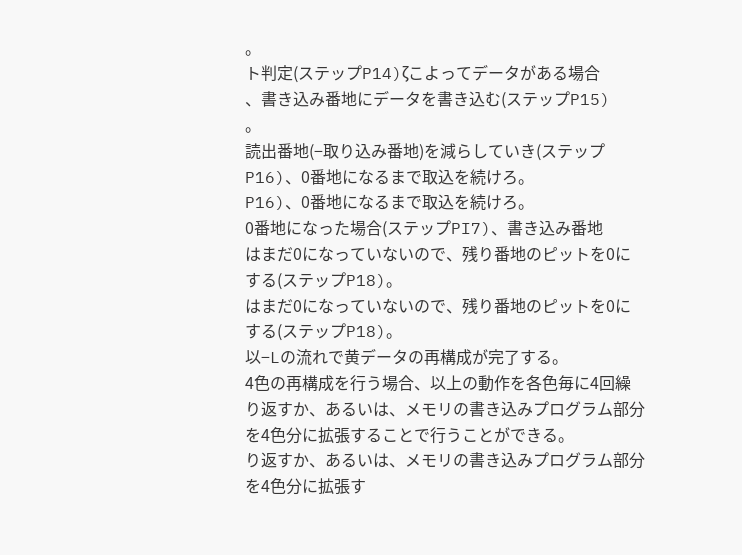。
ト判定(ステップP14)ζこよってデータがある場合
、書き込み番地にデータを書き込む(ステップP15)
。
読出番地(−取り込み番地)を減らしていき(ステップ
P16)、0番地になるまで取込を続けろ。
P16)、0番地になるまで取込を続けろ。
0番地になった場合(ステップPI7)、書き込み番地
はまだ0になっていないので、残り番地のピットを0に
する(ステップP18)。
はまだ0になっていないので、残り番地のピットを0に
する(ステップP18)。
以−Lの流れで黄データの再構成が完了する。
4色の再構成を行う場合、以上の動作を各色毎に4回繰
り返すか、あるいは、メモリの書き込みプログラム部分
を4色分に拡張することで行うことができる。
り返すか、あるいは、メモリの書き込みプログラム部分
を4色分に拡張す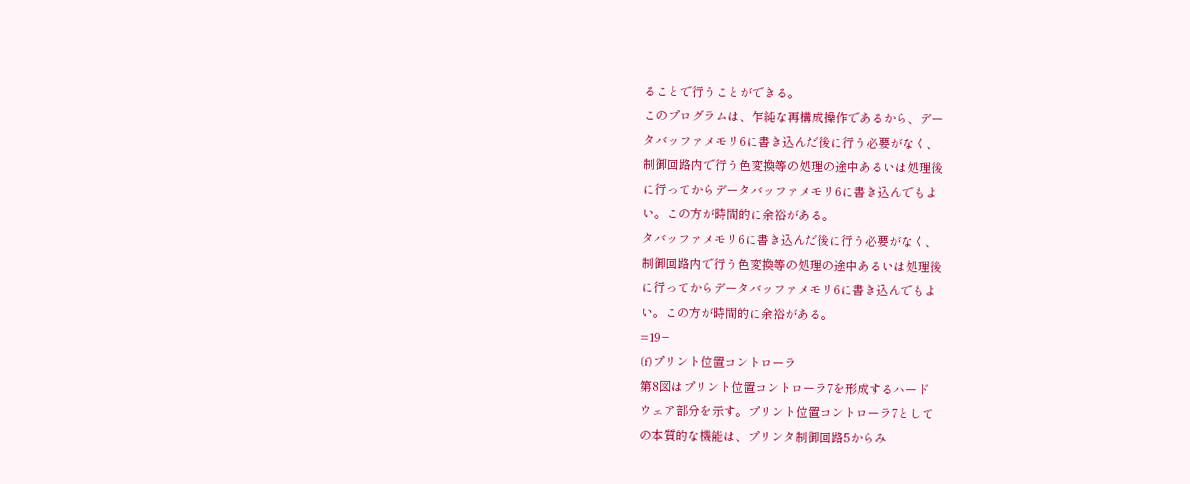ることで行うことができる。
このプログラムは、乍純な再構成操作であるから、デー
タバッファメモリ6に書き込んだ後に行う必要がなく、
制御回路内で行う色変換等の処理の途中あるいは処理後
に行ってからデータバッファメモリ6に書き込んでもよ
い。この方が時間的に余裕がある。
タバッファメモリ6に書き込んだ後に行う必要がなく、
制御回路内で行う色変換等の処理の途中あるいは処理後
に行ってからデータバッファメモリ6に書き込んでもよ
い。この方が時間的に余裕がある。
=19−
(f)プリント位置コントローラ
第8図はプリント位置コントローラ7を形成するハード
ウェア部分を示す。プリント位置コントローラ7として
の本質的な機能は、プリンタ制御回路5からみ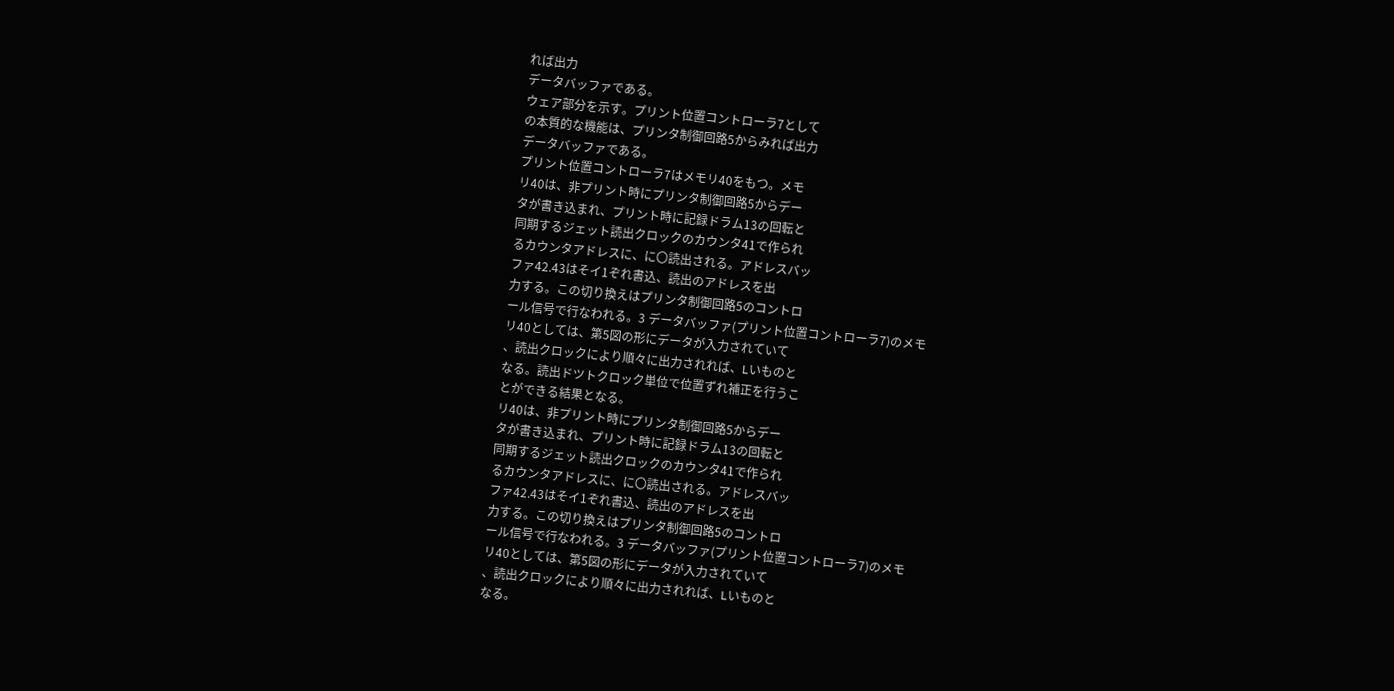れば出力
データバッファである。
ウェア部分を示す。プリント位置コントローラ7として
の本質的な機能は、プリンタ制御回路5からみれば出力
データバッファである。
プリント位置コントローラ7はメモリ40をもつ。メモ
リ40は、非プリント時にプリンタ制御回路5からデー
タが書き込まれ、プリント時に記録ドラム13の回転と
同期するジェット読出クロックのカウンタ41で作られ
るカウンタアドレスに、に〇読出される。アドレスバッ
ファ42.43はそイ1ぞれ書込、読出のアドレスを出
力する。この切り換えはプリンタ制御回路5のコントロ
ール信号で行なわれる。3 データバッファ(プリント位置コントローラ7)のメモ
リ40としては、第5図の形にデータが入力されていて
、読出クロックにより順々に出力されれば、Lいものと
なる。読出ドツトクロック単位で位置ずれ補正を行うこ
とができる結果となる。
リ40は、非プリント時にプリンタ制御回路5からデー
タが書き込まれ、プリント時に記録ドラム13の回転と
同期するジェット読出クロックのカウンタ41で作られ
るカウンタアドレスに、に〇読出される。アドレスバッ
ファ42.43はそイ1ぞれ書込、読出のアドレスを出
力する。この切り換えはプリンタ制御回路5のコントロ
ール信号で行なわれる。3 データバッファ(プリント位置コントローラ7)のメモ
リ40としては、第5図の形にデータが入力されていて
、読出クロックにより順々に出力されれば、Lいものと
なる。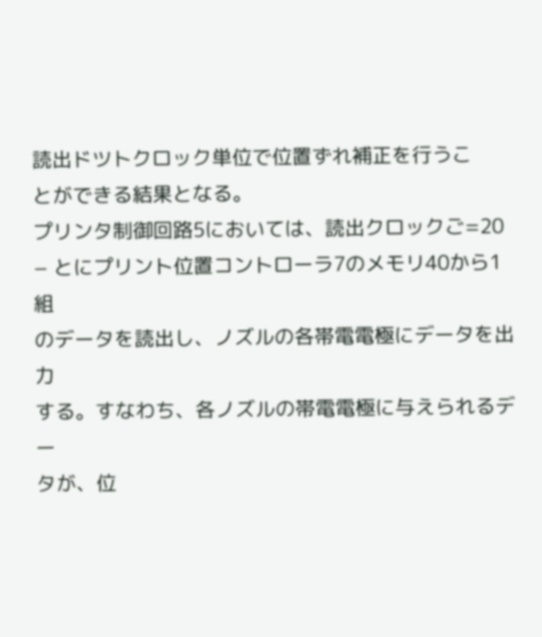読出ドツトクロック単位で位置ずれ補正を行うこ
とができる結果となる。
プリンタ制御回路5においては、読出クロックご=20
− とにプリント位置コントローラ7のメモリ40から1組
のデータを読出し、ノズルの各帯電電極にデータを出力
する。すなわち、各ノズルの帯電電極に与えられるデー
タが、位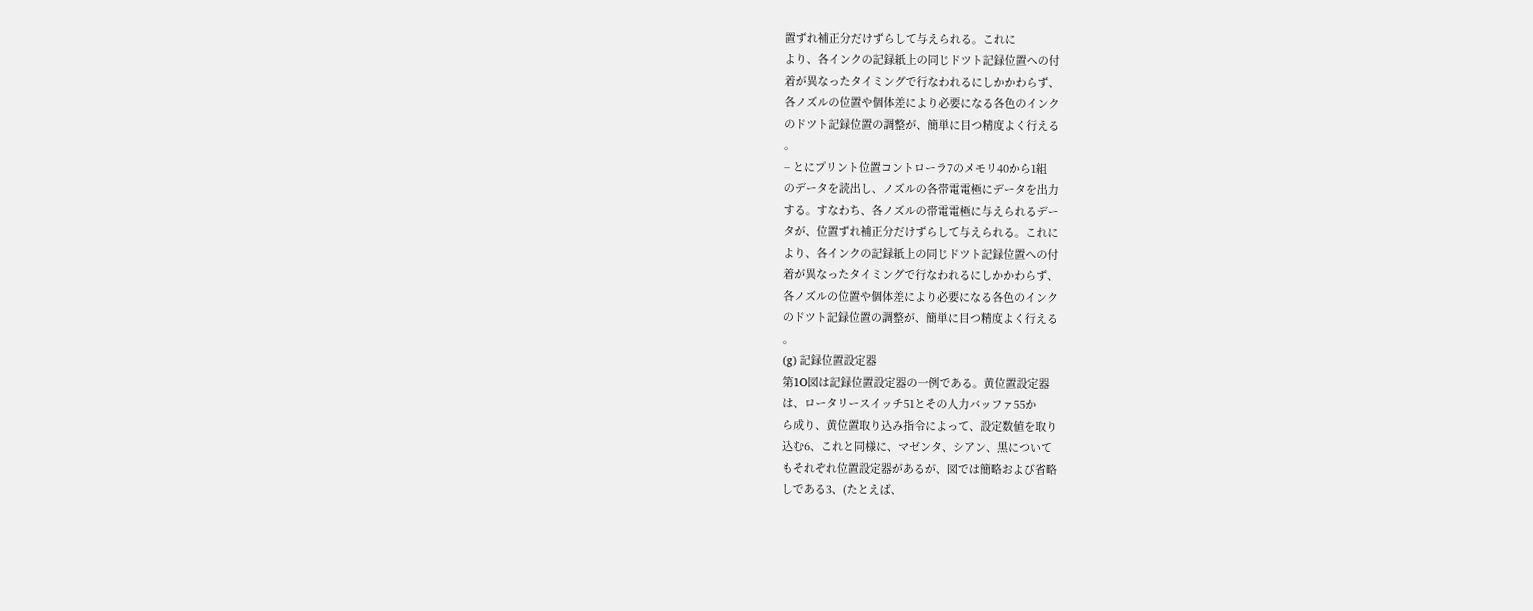置ずれ補正分だけずらして与えられる。これに
より、各インクの記録紙上の同じドツト記録位置への付
着が異なったタイミングで行なわれるにしかかわらず、
各ノズルの位置や個体差により必要になる各色のインク
のドツト記録位置の調整が、簡単に目つ精度よく行える
。
− とにプリント位置コントローラ7のメモリ40から1組
のデータを読出し、ノズルの各帯電電極にデータを出力
する。すなわち、各ノズルの帯電電極に与えられるデー
タが、位置ずれ補正分だけずらして与えられる。これに
より、各インクの記録紙上の同じドツト記録位置への付
着が異なったタイミングで行なわれるにしかかわらず、
各ノズルの位置や個体差により必要になる各色のインク
のドツト記録位置の調整が、簡単に目つ精度よく行える
。
(g) 記録位置設定器
第1O図は記録位置設定器の一例である。黄位置設定器
は、ロータリースイッチ51とその人力バッファ55か
ら成り、黄位置取り込み指令によって、設定数値を取り
込む6、これと同様に、マゼンタ、シアン、黒について
もそれぞれ位置設定器があるが、図では簡略および省略
しである3、(たとえば、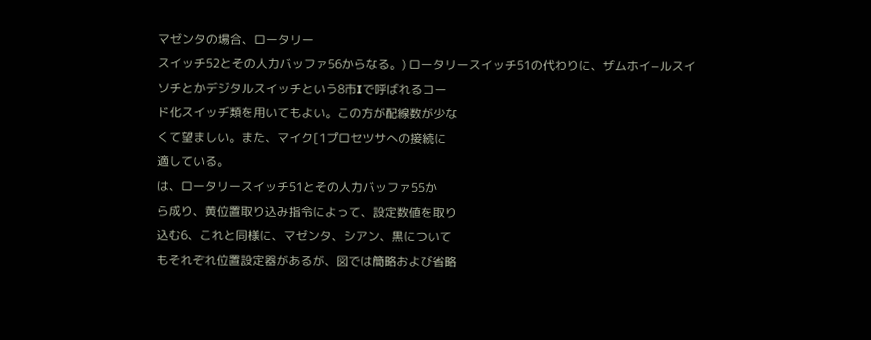マゼンタの場合、ロータリー
スイッチ52とその人力バッファ56からなる。) ロータリースイッチ51の代わりに、ザムホイ−ルスイ
ソチとかデジタルスイッチという8市Iで呼ばれるコー
ド化スイッヂ類を用いてもよい。この方が配線数が少な
くて望ましい。また、マイク[1プロセツサへの接続に
適している。
は、ロータリースイッチ51とその人力バッファ55か
ら成り、黄位置取り込み指令によって、設定数値を取り
込む6、これと同様に、マゼンタ、シアン、黒について
もそれぞれ位置設定器があるが、図では簡略および省略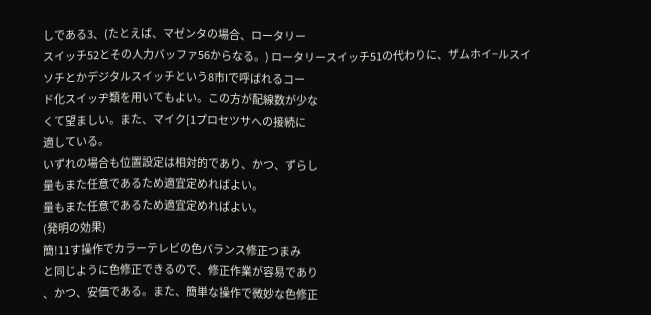しである3、(たとえば、マゼンタの場合、ロータリー
スイッチ52とその人力バッファ56からなる。) ロータリースイッチ51の代わりに、ザムホイ−ルスイ
ソチとかデジタルスイッチという8市Iで呼ばれるコー
ド化スイッヂ類を用いてもよい。この方が配線数が少な
くて望ましい。また、マイク[1プロセツサへの接続に
適している。
いずれの場合も位置設定は相対的であり、かつ、ずらし
量もまた任意であるため適宜定めればよい。
量もまた任意であるため適宜定めればよい。
(発明の効果)
簡!11す操作でカラーテレビの色バランス修正つまみ
と同じように色修正できるので、修正作業が容易であり
、かつ、安価である。また、簡単な操作で微妙な色修正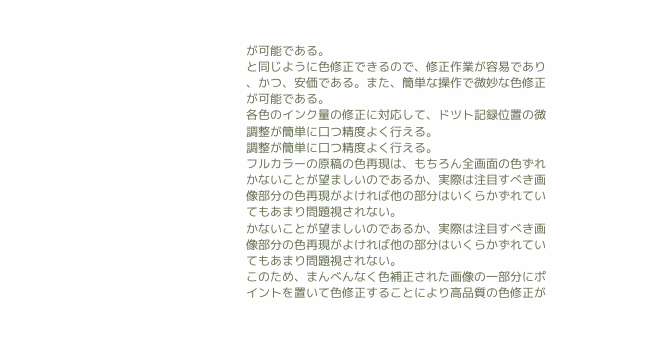が可能である。
と同じように色修正できるので、修正作業が容易であり
、かつ、安価である。また、簡単な操作で微妙な色修正
が可能である。
各色のインク量の修正に対応して、ドツト記録位置の微
調整が簡単に口つ精度よく行える。
調整が簡単に口つ精度よく行える。
フルカラーの原稿の色再現は、もちろん全画面の色ずれ
かないことが望ましいのであるか、実際は注目すべき画
像部分の色再現がよければ他の部分はいくらかずれてい
てもあまり問題視されない。
かないことが望ましいのであるか、実際は注目すべき画
像部分の色再現がよければ他の部分はいくらかずれてい
てもあまり問題視されない。
このため、まんべんなく色補正された画像の一部分にポ
イントを置いて色修正することにより高品質の色修正が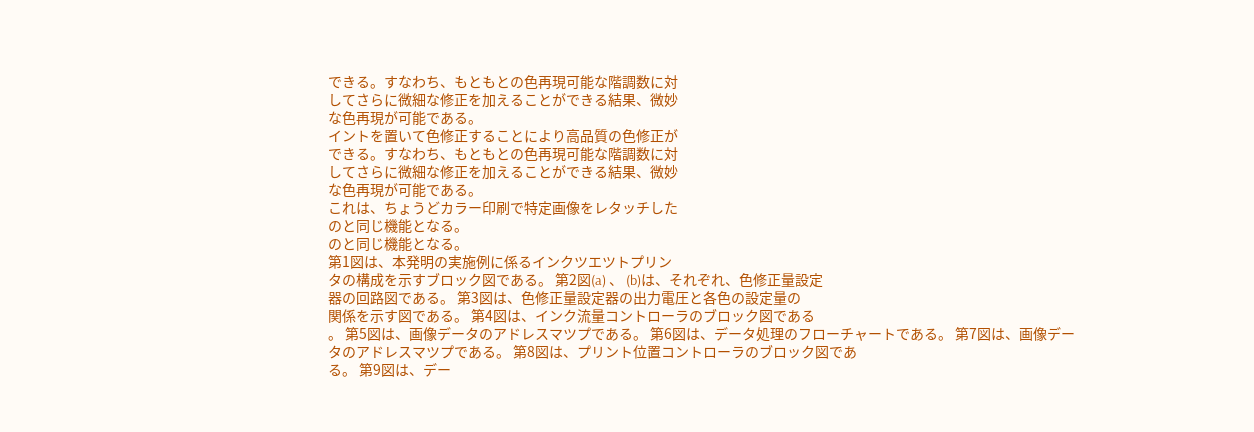できる。すなわち、もともとの色再現可能な階調数に対
してさらに微細な修正を加えることができる結果、微妙
な色再現が可能である。
イントを置いて色修正することにより高品質の色修正が
できる。すなわち、もともとの色再現可能な階調数に対
してさらに微細な修正を加えることができる結果、微妙
な色再現が可能である。
これは、ちょうどカラー印刷で特定画像をレタッチした
のと同じ機能となる。
のと同じ機能となる。
第1図は、本発明の実施例に係るインクツエツトプリン
タの構成を示すブロック図である。 第2図(a) 、 (b)は、それぞれ、色修正量設定
器の回路図である。 第3図は、色修正量設定器の出力電圧と各色の設定量の
関係を示す図である。 第4図は、インク流量コントローラのブロック図である
。 第5図は、画像データのアドレスマツプである。 第6図は、データ処理のフローチャートである。 第7図は、画像データのアドレスマツプである。 第8図は、プリント位置コントローラのブロック図であ
る。 第9図は、デー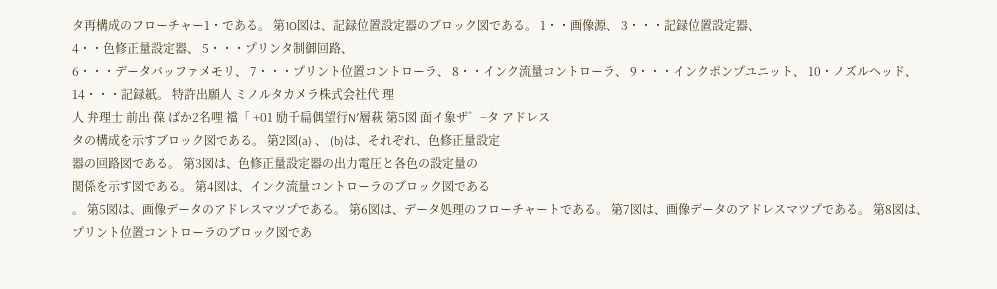タ再構成のフローチャー1・である。 第1O図は、記録位置設定器のブロック図である。 1・・画像源、 3・・・記録位置設定器、
4・・色修正量設定器、 5・・・プリンタ制御回路、
6・・・データバッファメモリ、 7・・・プリント位置コントローラ、 8・・インク流量コントローラ、 9・・・インクポンプユニット、 10・ノズルヘッド、 14・・・記録紙。 特許出願人 ミノルタカメラ株式会社代 理
人 弁理士 前出 葆 ばか2名哩 襠「 +01 励千扁偶望行N′層萩 第5図 面イ象ザ゛−タ アドレス
タの構成を示すブロック図である。 第2図(a) 、 (b)は、それぞれ、色修正量設定
器の回路図である。 第3図は、色修正量設定器の出力電圧と各色の設定量の
関係を示す図である。 第4図は、インク流量コントローラのブロック図である
。 第5図は、画像データのアドレスマツプである。 第6図は、データ処理のフローチャートである。 第7図は、画像データのアドレスマツプである。 第8図は、プリント位置コントローラのブロック図であ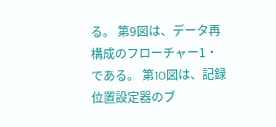る。 第9図は、データ再構成のフローチャー1・である。 第1O図は、記録位置設定器のブ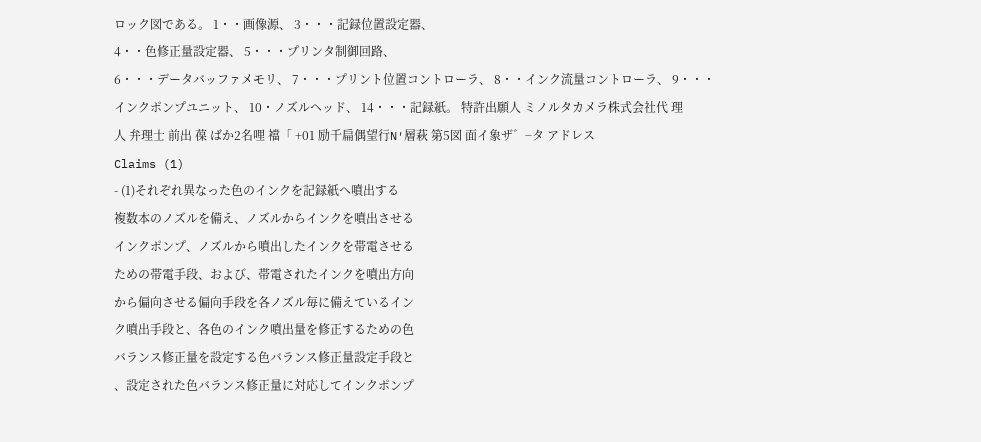ロック図である。 1・・画像源、 3・・・記録位置設定器、
4・・色修正量設定器、 5・・・プリンタ制御回路、
6・・・データバッファメモリ、 7・・・プリント位置コントローラ、 8・・インク流量コントローラ、 9・・・インクポンプユニット、 10・ノズルヘッド、 14・・・記録紙。 特許出願人 ミノルタカメラ株式会社代 理
人 弁理士 前出 葆 ばか2名哩 襠「 +01 励千扁偶望行N′層萩 第5図 面イ象ザ゛−タ アドレス
Claims (1)
- (1)それぞれ異なった色のインクを記録紙へ噴出する
複数本のノズルを備え、ノズルからインクを噴出させる
インクポンプ、ノズルから噴出したインクを帯電させる
ための帯電手段、および、帯電されたインクを噴出方向
から偏向させる偏向手段を各ノズル毎に備えているイン
ク噴出手段と、各色のインク噴出量を修正するための色
バランス修正量を設定する色バランス修正量設定手段と
、設定された色バランス修正量に対応してインクポンプ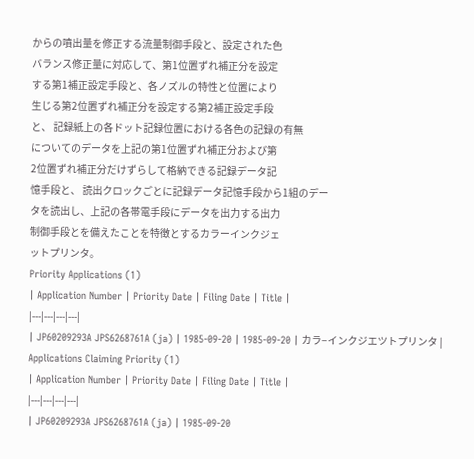からの噴出量を修正する流量制御手段と、設定された色
バランス修正量に対応して、第1位置ずれ補正分を設定
する第1補正設定手段と、各ノズルの特性と位置により
生じる第2位置ずれ補正分を設定する第2補正設定手段
と、 記録紙上の各ドット記録位置における各色の記録の有無
についてのデータを上記の第1位置ずれ補正分および第
2位置ずれ補正分だけずらして格納できる記録データ記
憶手段と、 読出クロックごとに記録データ記憶手段から1組のデー
タを読出し、上記の各帯電手段にデータを出力する出力
制御手段とを備えたことを特徴とするカラーインクジェ
ットプリンタ。
Priority Applications (1)
| Application Number | Priority Date | Filing Date | Title |
|---|---|---|---|
| JP60209293A JPS6268761A (ja) | 1985-09-20 | 1985-09-20 | カラ−インクジエツトプリンタ |
Applications Claiming Priority (1)
| Application Number | Priority Date | Filing Date | Title |
|---|---|---|---|
| JP60209293A JPS6268761A (ja) | 1985-09-20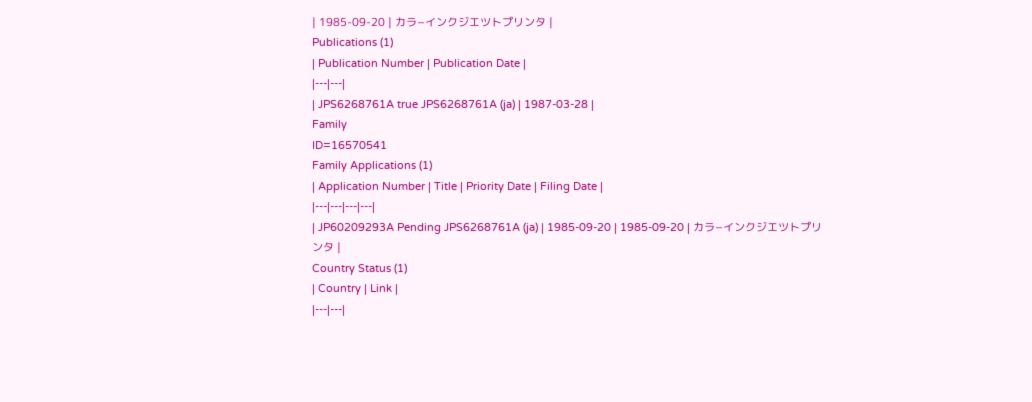| 1985-09-20 | カラ−インクジエツトプリンタ |
Publications (1)
| Publication Number | Publication Date |
|---|---|
| JPS6268761A true JPS6268761A (ja) | 1987-03-28 |
Family
ID=16570541
Family Applications (1)
| Application Number | Title | Priority Date | Filing Date |
|---|---|---|---|
| JP60209293A Pending JPS6268761A (ja) | 1985-09-20 | 1985-09-20 | カラ−インクジエツトプリンタ |
Country Status (1)
| Country | Link |
|---|---|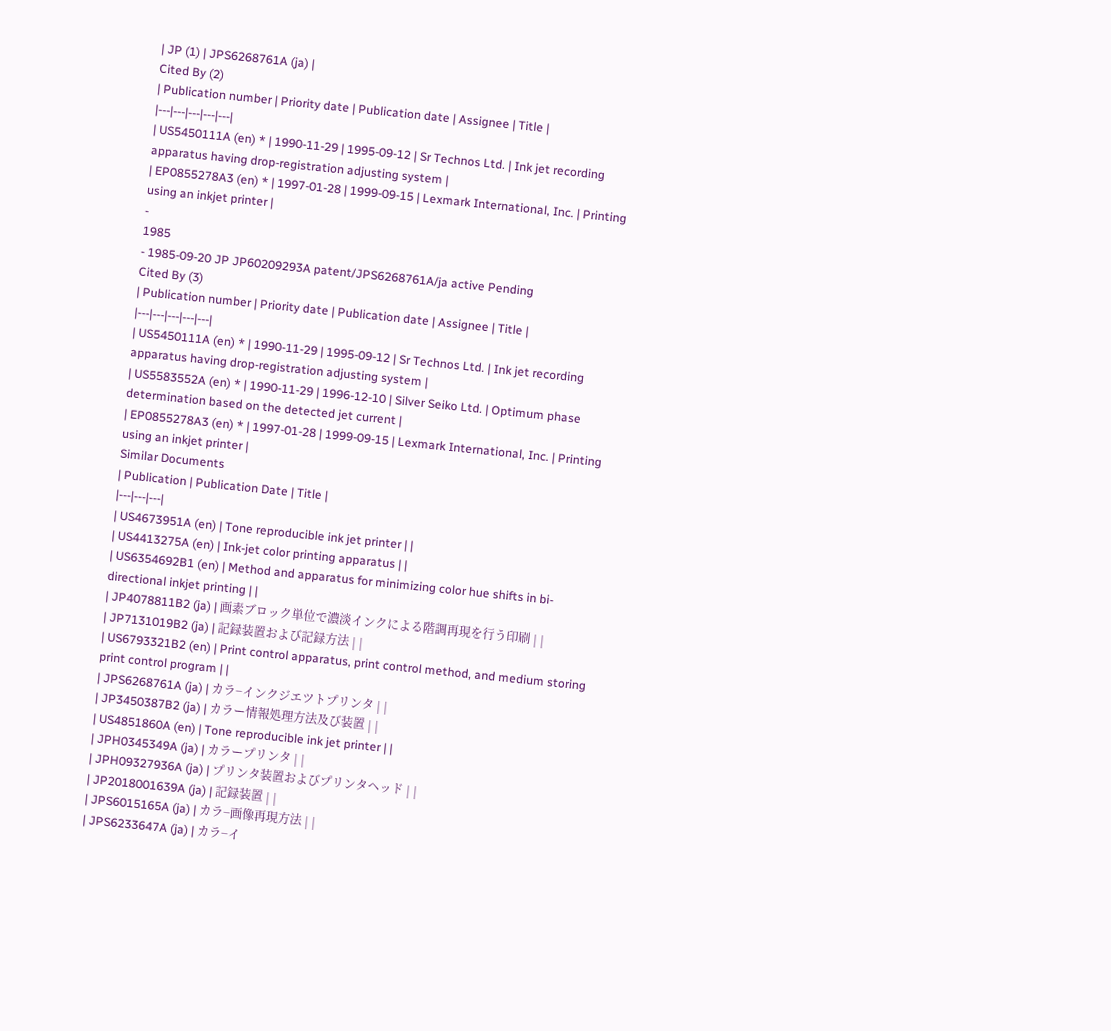| JP (1) | JPS6268761A (ja) |
Cited By (2)
| Publication number | Priority date | Publication date | Assignee | Title |
|---|---|---|---|---|
| US5450111A (en) * | 1990-11-29 | 1995-09-12 | Sr Technos Ltd. | Ink jet recording apparatus having drop-registration adjusting system |
| EP0855278A3 (en) * | 1997-01-28 | 1999-09-15 | Lexmark International, Inc. | Printing using an inkjet printer |
-
1985
- 1985-09-20 JP JP60209293A patent/JPS6268761A/ja active Pending
Cited By (3)
| Publication number | Priority date | Publication date | Assignee | Title |
|---|---|---|---|---|
| US5450111A (en) * | 1990-11-29 | 1995-09-12 | Sr Technos Ltd. | Ink jet recording apparatus having drop-registration adjusting system |
| US5583552A (en) * | 1990-11-29 | 1996-12-10 | Silver Seiko Ltd. | Optimum phase determination based on the detected jet current |
| EP0855278A3 (en) * | 1997-01-28 | 1999-09-15 | Lexmark International, Inc. | Printing using an inkjet printer |
Similar Documents
| Publication | Publication Date | Title |
|---|---|---|
| US4673951A (en) | Tone reproducible ink jet printer | |
| US4413275A (en) | Ink-jet color printing apparatus | |
| US6354692B1 (en) | Method and apparatus for minimizing color hue shifts in bi-directional inkjet printing | |
| JP4078811B2 (ja) | 画素ブロック単位で濃淡インクによる階調再現を行う印刷 | |
| JP7131019B2 (ja) | 記録装置および記録方法 | |
| US6793321B2 (en) | Print control apparatus, print control method, and medium storing print control program | |
| JPS6268761A (ja) | カラ−インクジエツトプリンタ | |
| JP3450387B2 (ja) | カラー情報処理方法及び装置 | |
| US4851860A (en) | Tone reproducible ink jet printer | |
| JPH0345349A (ja) | カラープリンタ | |
| JPH09327936A (ja) | プリンタ装置およびプリンタヘッド | |
| JP2018001639A (ja) | 記録装置 | |
| JPS6015165A (ja) | カラ−画像再現方法 | |
| JPS6233647A (ja) | カラ−イ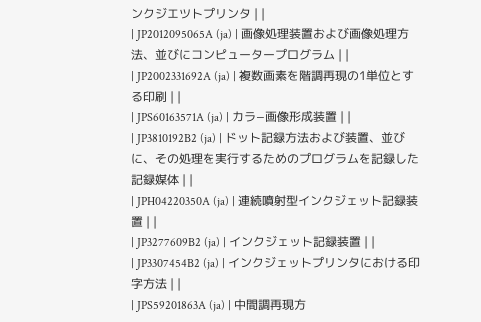ンクジエツトプリンタ | |
| JP2012095065A (ja) | 画像処理装置および画像処理方法、並びにコンピュータープログラム | |
| JP2002331692A (ja) | 複数画素を階調再現の1単位とする印刷 | |
| JPS60163571A (ja) | カラ−画像形成装置 | |
| JP3810192B2 (ja) | ドット記録方法および装置、並びに、その処理を実行するためのプログラムを記録した記録媒体 | |
| JPH04220350A (ja) | 連続噴射型インクジェット記録装置 | |
| JP3277609B2 (ja) | インクジェット記録装置 | |
| JP3307454B2 (ja) | インクジェットプリンタにおける印字方法 | |
| JPS59201863A (ja) | 中間調再現方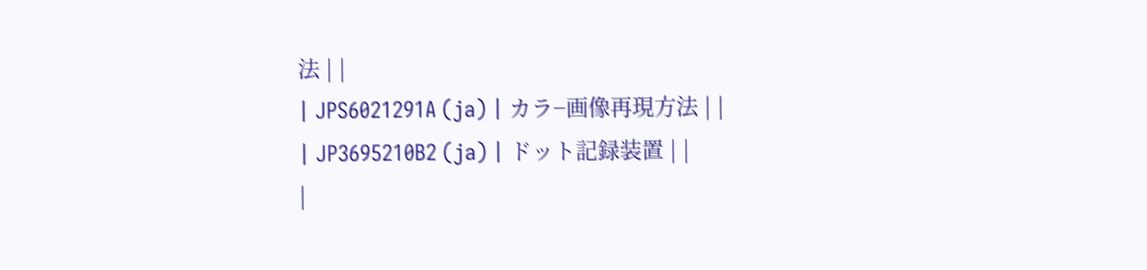法 | |
| JPS6021291A (ja) | カラ−画像再現方法 | |
| JP3695210B2 (ja) | ドット記録装置 | |
|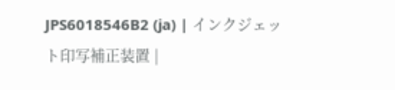JPS6018546B2 (ja) | インクジェット印写補正装置 |